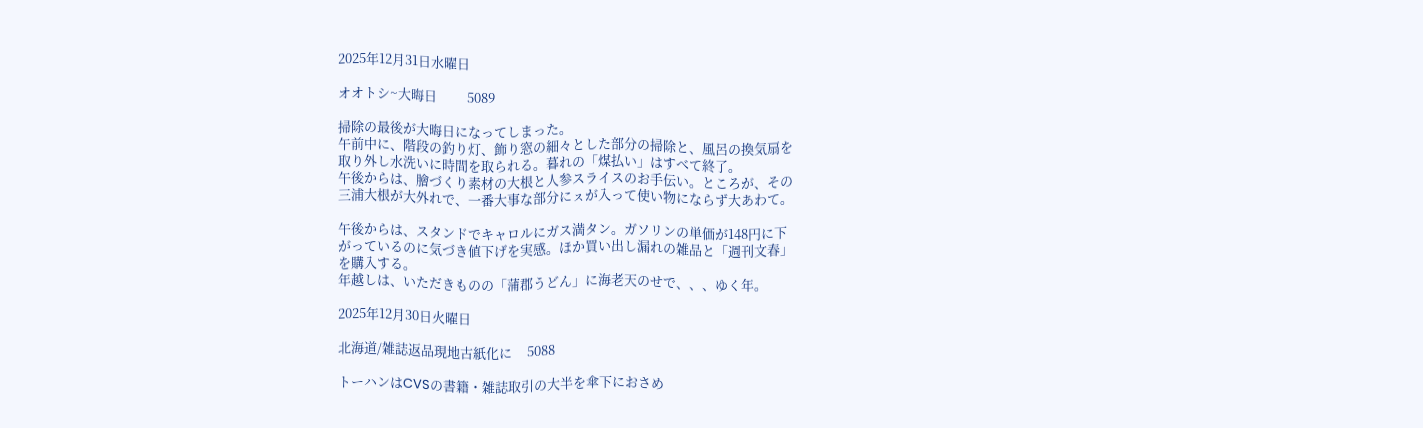2025年12月31日水曜日

オオトシ~大晦日          5089

掃除の最後が大晦日になってしまった。
午前中に、階段の釣り灯、飾り窓の細々とした部分の掃除と、風呂の換気扇を
取り外し水洗いに時間を取られる。暮れの「煤払い」はすべて終了。
午後からは、膾づくり素材の大根と人参スライスのお手伝い。ところが、その
三浦大根が大外れで、一番大事な部分にㇲが入って使い物にならず大あわて。

午後からは、スタンドでキャロルにガス満タン。ガソリンの単価が148円に下
がっているのに気づき値下げを実感。ほか買い出し漏れの雑品と「週刊文春」
を購入する。
年越しは、いただきものの「蒲郡うどん」に海老天のせで、、、ゆく年。

2025年12月30日火曜日

北海道/雑誌返品現地古紙化に     5088

トーハンはCVSの書籍・雑誌取引の大半を傘下におさめ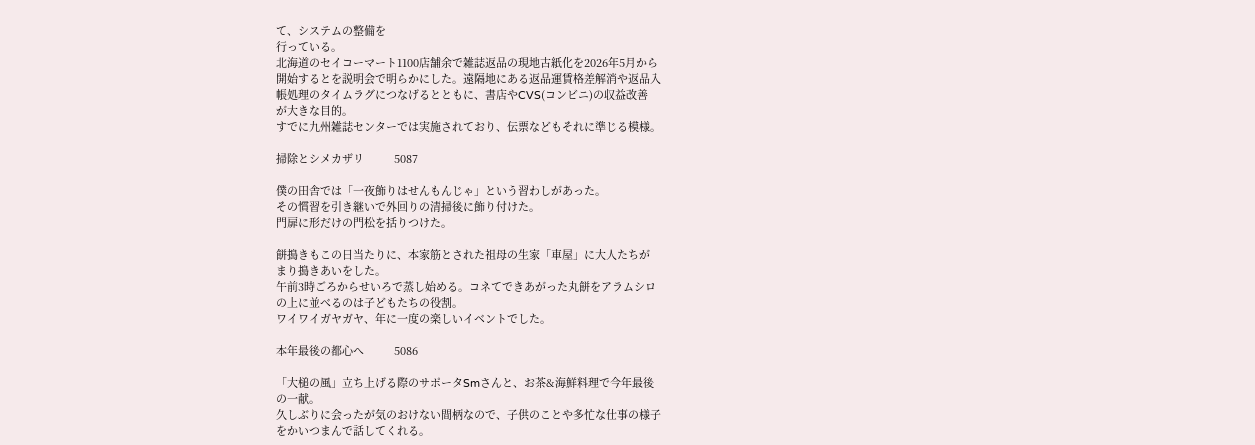て、システムの整備を
行っている。
北海道のセイコーマート1100店舗余で雑誌返品の現地古紙化を2026年5月から
開始するとを説明会で明らかにした。遠隔地にある返品運賃格差解消や返品入
帳処理のタイムラグにつなげるとともに、書店やCVS(コンビニ)の収益改善
が大きな目的。
すでに九州雑誌センターでは実施されており、伝票などもそれに準じる模様。

掃除とシメカザリ          5087

僕の田舎では「一夜飾りはせんもんじゃ」という習わしがあった。
その慣習を引き継いで外回りの清掃後に飾り付けた。
門扉に形だけの門松を括りつけた。

餅搗きもこの日当たりに、本家筋とされた祖母の生家「車屋」に大人たちが
まり搗きあいをした。
午前3時ごろからせいろで蒸し始める。コネてできあがった丸餅をアラムシロ
の上に並べるのは子どもたちの役割。
ワイワイガヤガヤ、年に一度の楽しいイベントでした。

本年最後の都心へ          5086

「大槌の風」立ち上げる際のサポータSmさんと、お茶&海鮮料理で今年最後
の一献。
久しぶりに会ったが気のおけない間柄なので、子供のことや多忙な仕事の様子
をかいつまんで話してくれる。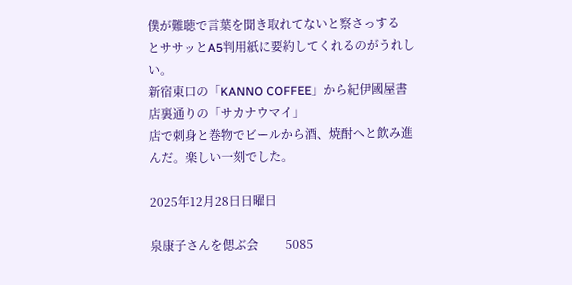僕が難聴で言葉を聞き取れてないと察さっする
とササッとA5判用紙に要約してくれるのがうれしい。
新宿東口の「KANNO COFFEE」から紀伊國屋書店裏通りの「サカナウマイ」
店で刺身と巻物でビールから酒、焼酎へと飲み進んだ。楽しい一刻でした。

2025年12月28日日曜日

泉康子さんを偲ぶ会         5085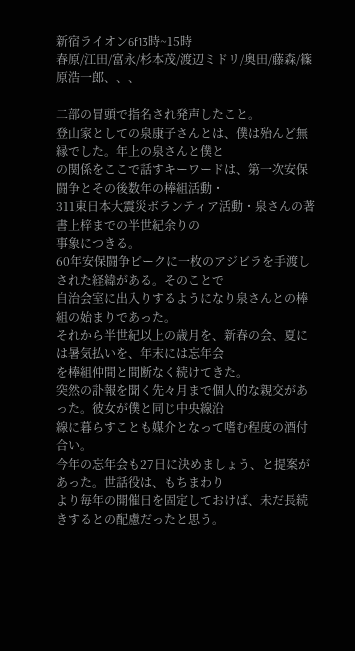新宿ライオン6f13時~15時
春原/江田/富永/杉本茂/渡辺ミドリ/奥田/藤森/篠原浩一郎、、、

二部の冒頭で指名され発声したこと。
登山家としての泉康子さんとは、僕は殆んど無縁でした。年上の泉さんと僕と
の関係をここで話すキーワードは、第一次安保闘争とその後数年の棒組活動・
311東日本大震災ボランティア活動・泉さんの著書上梓までの半世紀余りの
事象につきる。
60年安保闘争ピークに一枚のアジビラを手渡しされた経緯がある。そのことで
自治会室に出入りするようになり泉さんとの棒組の始まりであった。
それから半世紀以上の歳月を、新春の会、夏には暑気払いを、年末には忘年会
を棒組仲間と間断なく続けてきた。
突然の訃報を聞く先々月まで個人的な親交があった。彼女が僕と同じ中央線沿
線に暮らすことも媒介となって嗜む程度の酒付合い。
今年の忘年会も27日に決めましょう、と提案があった。世話役は、もちまわり
より毎年の開催日を固定しておけば、未だ長続きするとの配慮だったと思う。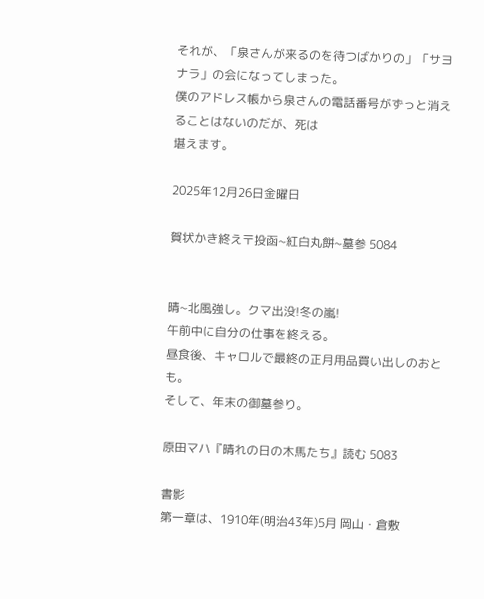それが、「泉さんが来るのを待つばかりの」「サヨナラ」の会になってしまった。
僕のアドレス帳から泉さんの電話番号がずっと消えることはないのだが、死は
堪えます。

2025年12月26日金曜日

賀状かき終え〒投函~紅白丸餅~墓参 5084


晴~北風強し。クマ出没!冬の嵐!
午前中に自分の仕事を終える。
昼食後、キャロルで最終の正月用品買い出しのおとも。
そして、年末の御墓参り。

原田マハ『晴れの日の木馬たち』読む 5083

書影
第一章は、1910年(明治43年)5月 岡山・倉敷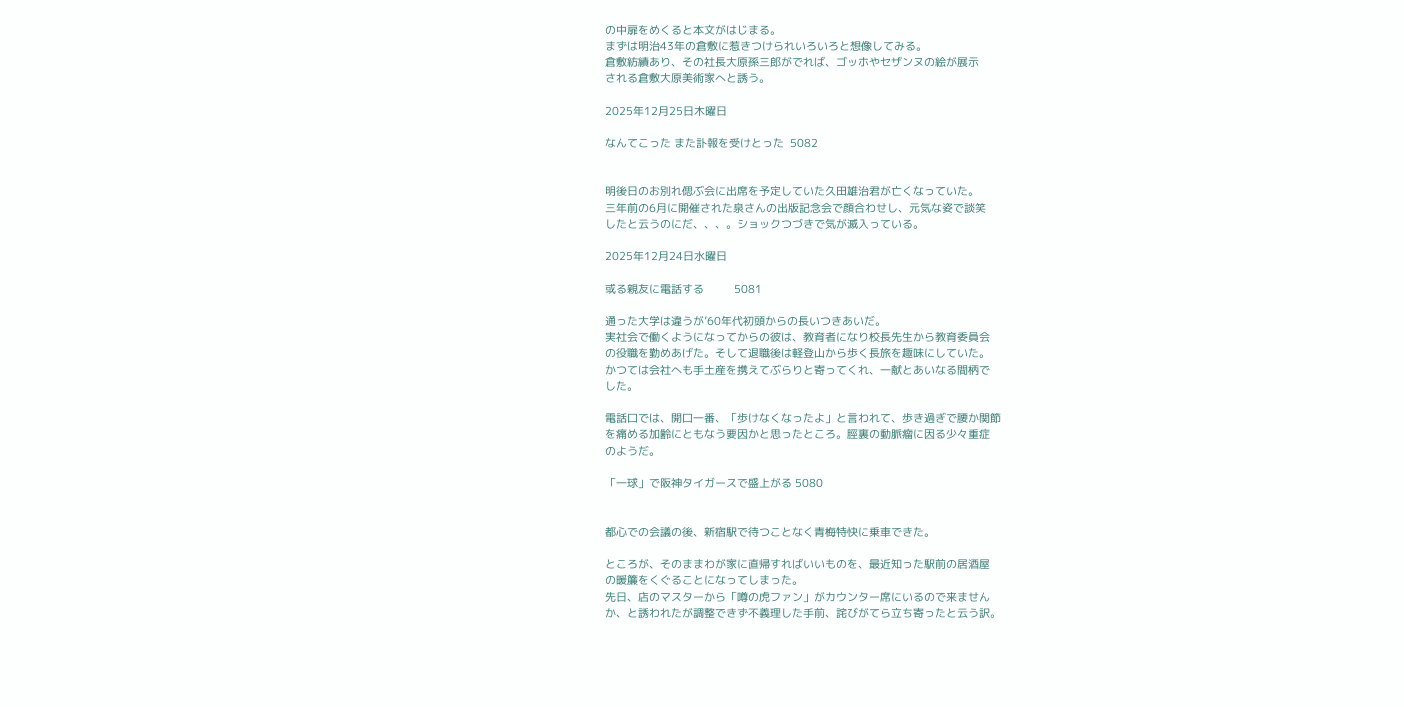の中扉をめくると本文がはじまる。
まずは明治43年の倉敷に惹きつけられいろいろと想像してみる。
倉敷紡績あり、その社長大原孫三郎がでれば、ゴッホやセザンヌの絵が展示
される倉敷大原美術家へと誘う。

2025年12月25日木曜日

なんてこった また訃報を受けとった  5082


明後日のお別れ偲ぶ会に出席を予定していた久田雄治君が亡くなっていた。
三年前の6月に開催された泉さんの出版記念会で顔合わせし、元気な姿で談笑
したと云うのにだ、、、。ショックつづきで気が滅入っている。

2025年12月24日水曜日

或る親友に電話する          5081

通った大学は違うが’60年代初頭からの長いつきあいだ。
実社会で働くようになってからの彼は、教育者になり校長先生から教育委員会
の役職を勤めあげた。そして退職後は軽登山から歩く長旅を趣味にしていた。
かつては会社へも手土産を携えてぶらりと寄ってくれ、一献とあいなる間柄で
した。

電話口では、開口一番、「歩けなくなったよ」と言われて、歩き過ぎで腰か関節
を痛める加齢にともなう要因かと思ったところ。脛裏の動脈瘤に因る少々重症
のようだ。

「一球」で阪神タイガースで盛上がる 5080


都心での会議の後、新宿駅で待つことなく青梅特快に乗車できた。

ところが、そのままわが家に直帰すればいいものを、最近知った駅前の居酒屋
の暖簾をくぐることになってしまった。
先日、店のマスターから「噂の虎ファン」がカウンター席にいるので来ません
か、と誘われたが調整できず不義理した手前、詫びがてら立ち寄ったと云う訳。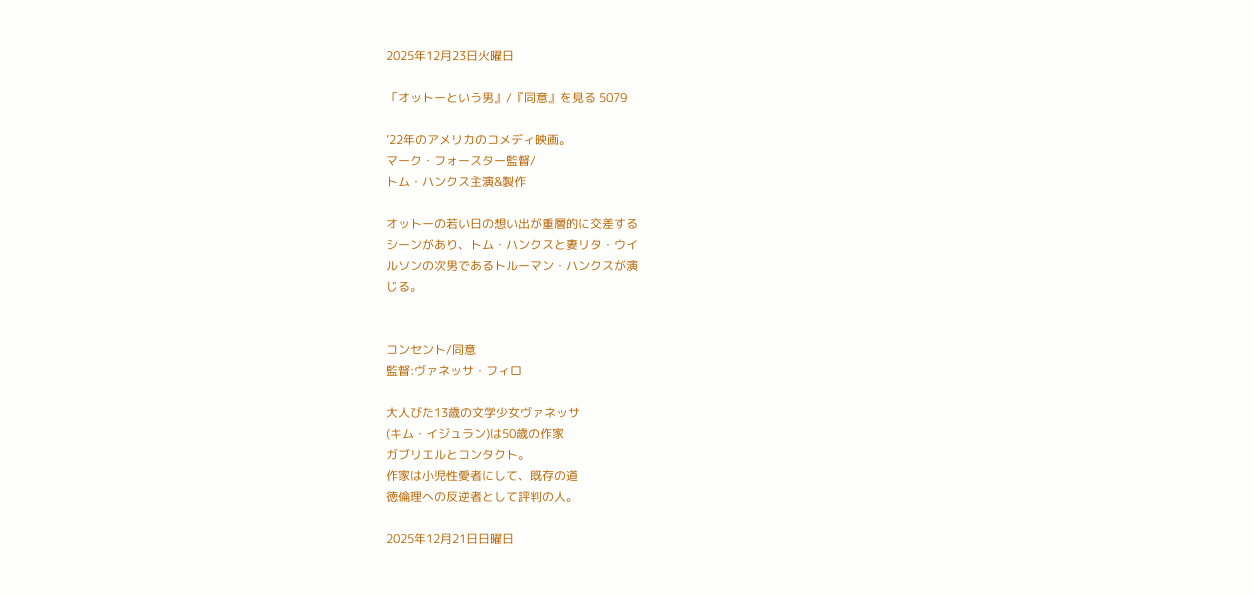2025年12月23日火曜日

「オットーという男』/『同意』を見る 5079

’22年のアメリカのコメディ映画。
マーク・フォースター監督/
トム・ハンクス主演&製作

オットーの若い日の想い出が重層的に交差する
シーンがあり、トム・ハンクスと妻リタ・ウイ
ルソンの次男であるトルーマン・ハンクスが演
じる。


コンセント/同意
監督:ヴァネッサ・フィロ

大人びた13歳の文学少女ヴァネッサ
(キム・イジュラン)は50歳の作家
ガブリエルとコンタクト。
作家は小児性愛者にして、既存の道
徳倫理への反逆者として評判の人。

2025年12月21日日曜日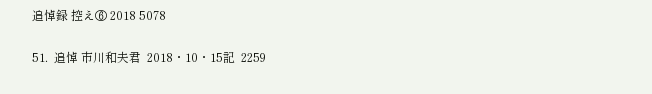追悼録 控え⑥ 2018 5078

51.  追悼 市川和夫君  2018・10・15記  2259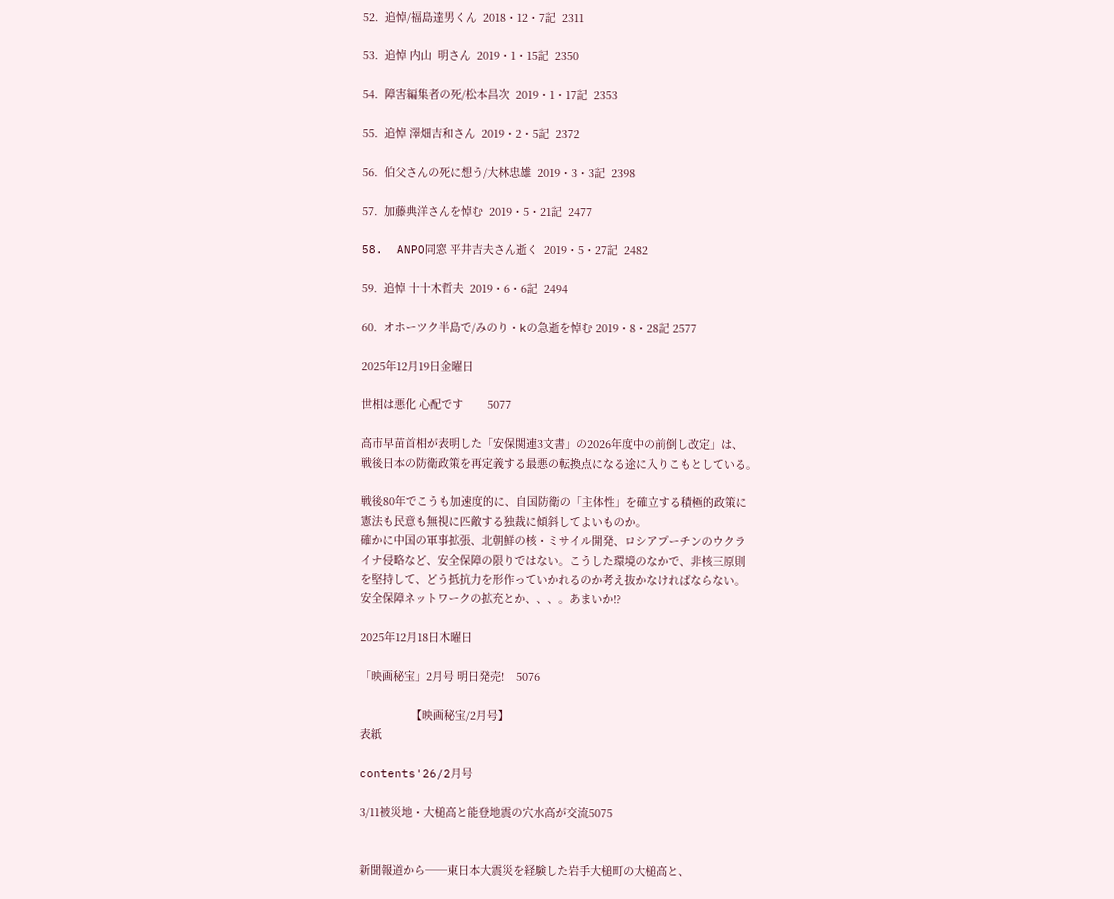52.  追悼/福島達男くん  2018・12・7記  2311

53.  追悼 内山  明さん  2019・1・15記  2350

54.  障害編集者の死/松本昌次  2019・1・17記  2353

55.  追悼 澤畑吉和さん  2019・2・5記  2372

56.  伯父さんの死に想う/大林忠雄  2019・3・3記  2398

57.  加藤典洋さんを悼む  2019・5・21記  2477

58.  ANPO同窓 平井吉夫さん逝く  2019・5・27記  2482

59.  追悼 十十木哲夫  2019・6・6記  2494

60.  オホーツク半島で/みのり・kの急逝を悼む 2019・8・28記 2577

2025年12月19日金曜日

世相は悪化 心配です        5077

高市早苗首相が表明した「安保関連3文書」の2026年度中の前倒し改定」は、
戦後日本の防衛政策を再定義する最悪の転換点になる途に入りこもとしている。

戦後80年でこうも加速度的に、自国防衛の「主体性」を確立する積極的政策に
憲法も民意も無視に匹敵する独裁に傾斜してよいものか。
確かに中国の軍事拡張、北朝鮮の核・ミサイル開発、ロシアプーチンのウクラ
イナ侵略など、安全保障の限りではない。こうした環境のなかで、非核三原則
を堅持して、どう抵抗力を形作っていかれるのか考え抜かなければならない。
安全保障ネットワークの拡充とか、、、。あまいか⁉

2025年12月18日木曜日

「映画秘宝」2月号 明日発売!    5076

                 【映画秘宝/2月号】
表紙

contents'26/2月号

3/11被災地・大槌高と能登地震の穴水高が交流5075


新聞報道から──東日本大震災を経験した岩手大槌町の大槌高と、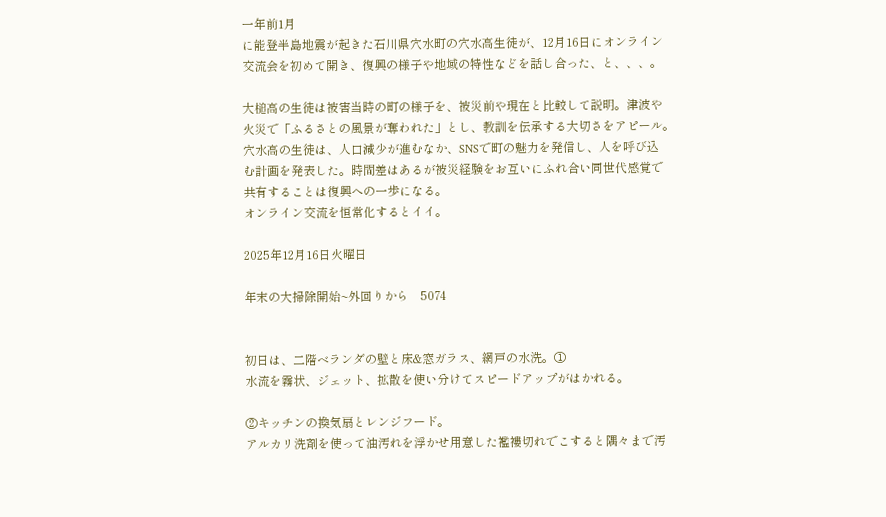一年前1月
に能登半島地震が起きた石川県穴水町の穴水高生徒が、12月16日にオンライン
交流会を初めて開き、復興の様子や地域の特性などを話し合った、と、、、。

大槌高の生徒は被害当時の町の様子を、被災前や現在と比較して説明。津波や
火災で「ふるさとの風景が奪われた」とし、教訓を伝承する大切さをアピール。
穴水高の生徒は、人口減少が進むなか、SNSで町の魅力を発信し、人を呼び込
む計画を発表した。時間差はあるが被災経験をお互いにふれ合い同世代感覚で
共有することは復興への一歩になる。
オンライン交流を恒常化するとイイ。

2025年12月16日火曜日

年末の大掃除開始~外回りから    5074


初日は、二階ベランダの壁と床&窓ガラス、網戸の水洗。①
水流を霧状、ジェット、拡散を使い分けてスピードアップがはかれる。

②キッチンの換気扇とレンジフード。
アルカリ洗剤を使って油汚れを浮かせ用意した襤褸切れでこすると隅々まで汚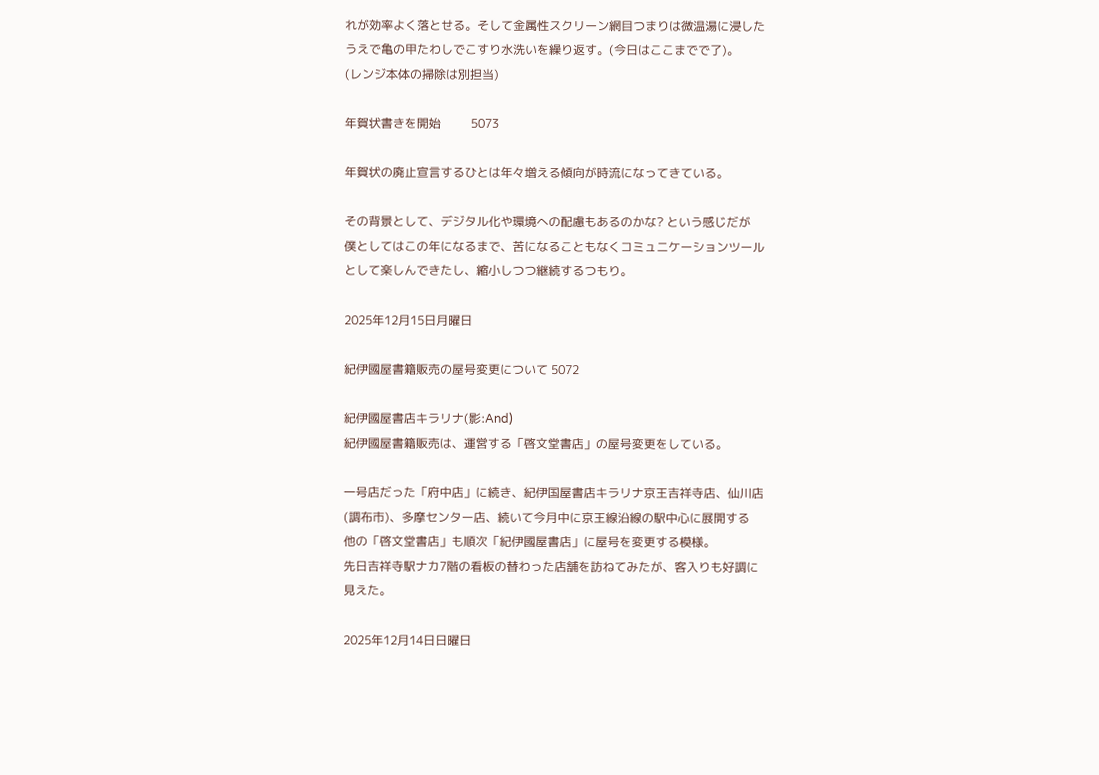れが効率よく落とせる。そして金属性スクリーン網目つまりは微温湯に浸した
うえで亀の甲たわしでこすり水洗いを繰り返す。(今日はここまでで了)。
(レンジ本体の掃除は別担当)

年賀状書きを開始          5073

年賀状の廃止宣言するひとは年々増える傾向が時流になってきている。

その背景として、デジタル化や環境への配慮もあるのかな? という感じだが
僕としてはこの年になるまで、苦になることもなくコミュニケーションツール
として楽しんできたし、縮小しつつ継続するつもり。

2025年12月15日月曜日

紀伊國屋書籍販売の屋号変更について 5072

紀伊國屋書店キラリナ(影:And)
紀伊國屋書籍販売は、運営する「啓文堂書店」の屋号変更をしている。

一号店だった「府中店」に続き、紀伊国屋書店キラリナ京王吉祥寺店、仙川店
(調布市)、多摩センター店、続いて今月中に京王線沿線の駅中心に展開する
他の「啓文堂書店」も順次「紀伊國屋書店」に屋号を変更する模様。
先日吉祥寺駅ナカ7階の看板の替わった店舗を訪ねてみたが、客入りも好調に
見えた。

2025年12月14日日曜日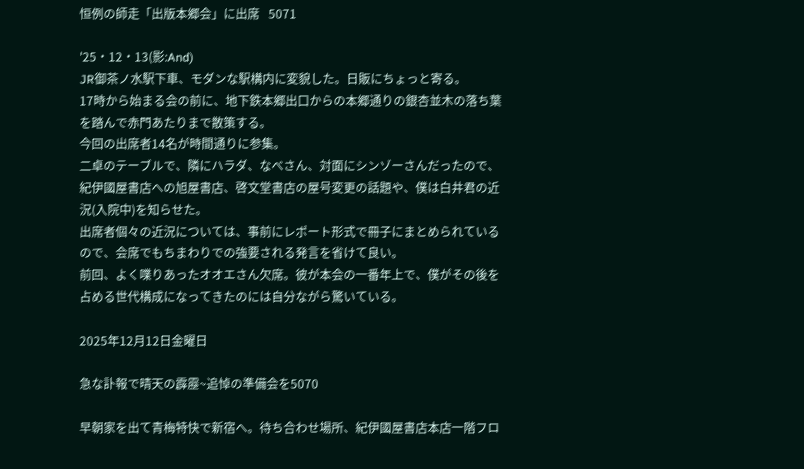恒例の師走「出版本郷会」に出席   5071

'25・12・13(影:And)
JR御茶ノ水駅下車、モダンな駅構内に変貌した。日販にちょっと寄る。
17時から始まる会の前に、地下鉄本郷出口からの本郷通りの銀杏並木の落ち葉
を踏んで赤門あたりまで散策する。
今回の出席者14名が時間通りに参集。
二卓のテーブルで、隣にハラダ、なべさん、対面にシンゾーさんだったので、
紀伊國屋書店への旭屋書店、啓文堂書店の屋号変更の話題や、僕は白井君の近
況(入院中)を知らせた。
出席者個々の近況については、事前にレポート形式で冊子にまとめられている
ので、会席でもちまわりでの強要される発言を省けて良い。
前回、よく喋りあったオオエさん欠席。彼が本会の一番年上で、僕がその後を
占める世代構成になってきたのには自分ながら驚いている。

2025年12月12日金曜日

急な訃報で晴天の霹靂~追悼の準備会を5070

早朝家を出て青梅特快で新宿へ。待ち合わせ場所、紀伊國屋書店本店一階フロ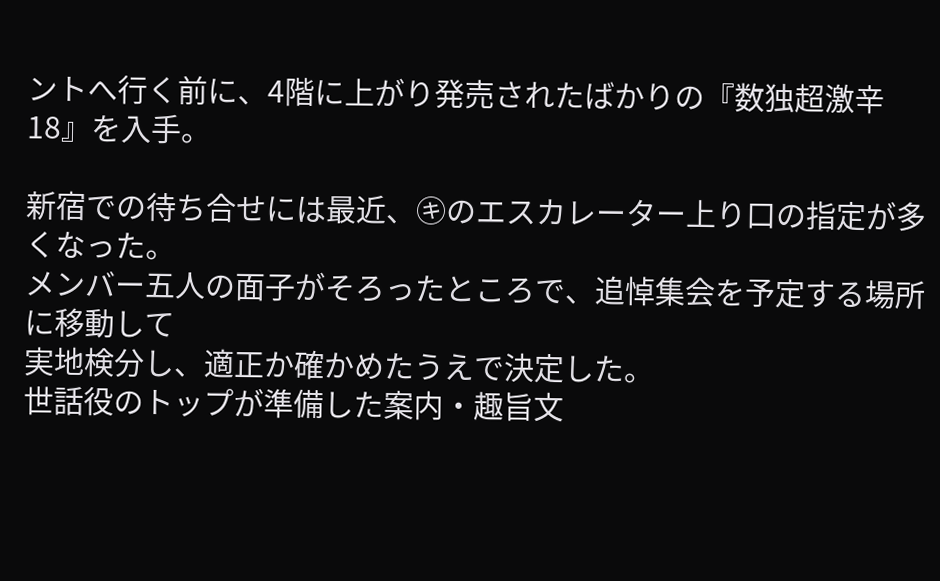ントへ行く前に、4階に上がり発売されたばかりの『数独超激辛18』を入手。

新宿での待ち合せには最近、㋖のエスカレーター上り口の指定が多くなった。
メンバー五人の面子がそろったところで、追悼集会を予定する場所に移動して
実地検分し、適正か確かめたうえで決定した。
世話役のトップが準備した案内・趣旨文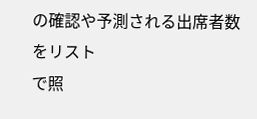の確認や予測される出席者数をリスト
で照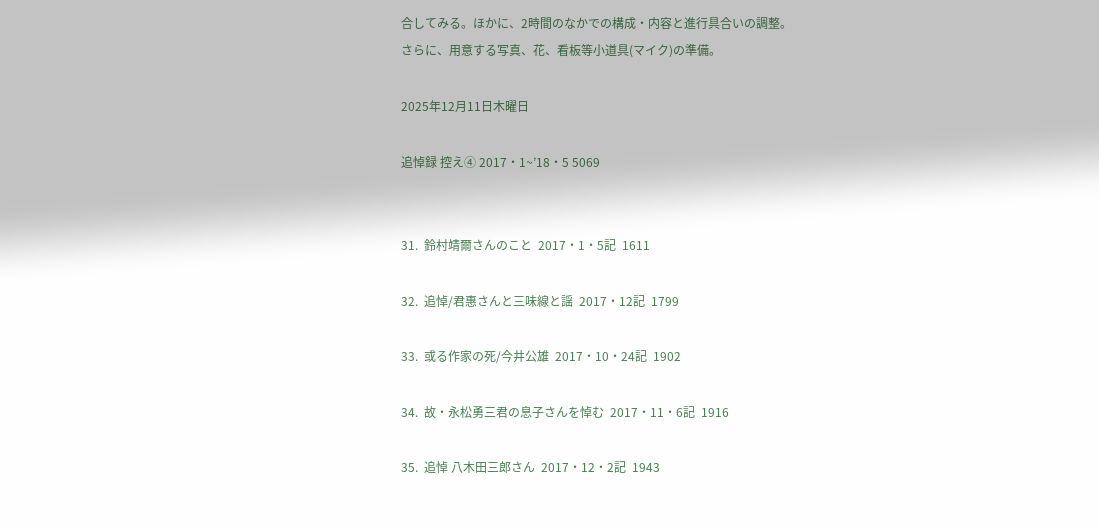合してみる。ほかに、2時間のなかでの構成・内容と進行具合いの調整。
さらに、用意する写真、花、看板等小道具(マイク)の準備。

2025年12月11日木曜日

追悼録 控え④ 2017・1~’18・5 5069


31.  鈴村靖爾さんのこと  2017・1・5記  1611

32.  追悼/君惠さんと三味線と謡  2017・12記  1799

33.  或る作家の死/今井公雄  2017・10・24記  1902

34.  故・永松勇三君の息子さんを悼む  2017・11・6記  1916

35.  追悼 八木田三郎さん  2017・12・2記  1943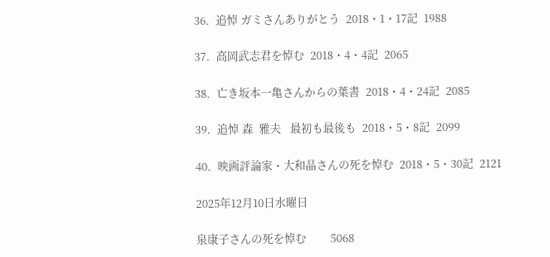36.  追悼 ガミさんありがとう  2018・1・17記  1988

37.  高岡武志君を悼む  2018・4・4記  2065

38.  亡き坂本一亀さんからの葉書  2018・4・24記  2085

39.  追悼 森  雅夫   最初も最後も  2018・5・8記  2099

40.  映画評論家・大和晶さんの死を悼む  2018・5・30記  2121

2025年12月10日水曜日

泉康子さんの死を悼む        5068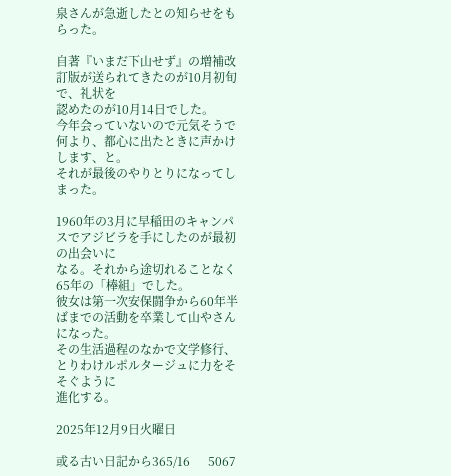泉さんが急逝したとの知らせをもらった。

自著『いまだ下山せず』の増補改訂版が送られてきたのが10月初旬で、礼状を
認めたのが10月14日でした。
今年会っていないので元気そうで何より、都心に出たときに声かけします、と。
それが最後のやりとりになってしまった。

1960年の3月に早稲田のキャンパスでアジビラを手にしたのが最初の出会いに
なる。それから途切れることなく65年の「棒組」でした。
彼女は第一次安保闘争から60年半ばまでの活動を卒業して山やさんになった。
その生活過程のなかで文学修行、とりわけルポルタージュに力をそそぐように
進化する。

2025年12月9日火曜日

或る古い日記から365/16      5067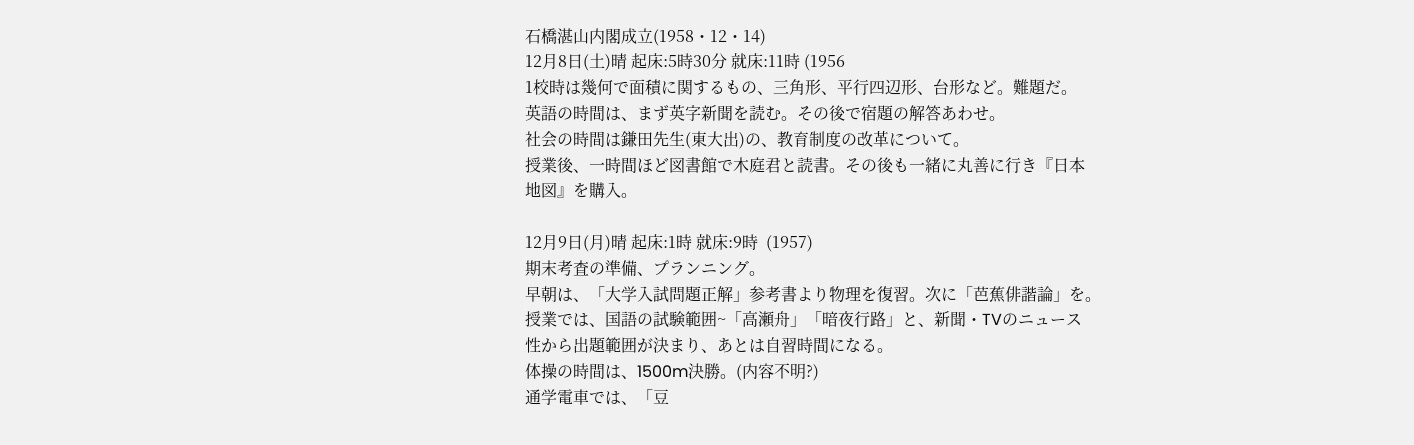石橋湛山内閣成立(1958・12・14)
12月8日(土)晴 起床:5時30分 就床:11時 (1956
1校時は幾何で面積に関するもの、三角形、平行四辺形、台形など。難題だ。
英語の時間は、まず英字新聞を読む。その後で宿題の解答あわせ。
社会の時間は鎌田先生(東大出)の、教育制度の改革について。
授業後、一時間ほど図書館で木庭君と読書。その後も一緒に丸善に行き『日本
地図』を購入。

12月9日(月)晴 起床:1時 就床:9時  (1957)
期末考査の準備、プランニング。
早朝は、「大学入試問題正解」参考書より物理を復習。次に「芭蕉俳諧論」を。
授業では、国語の試験範囲~「高瀬舟」「暗夜行路」と、新聞・TVのニュース
性から出題範囲が決まり、あとは自習時間になる。
体操の時間は、1500m決勝。(内容不明?)
通学電車では、「豆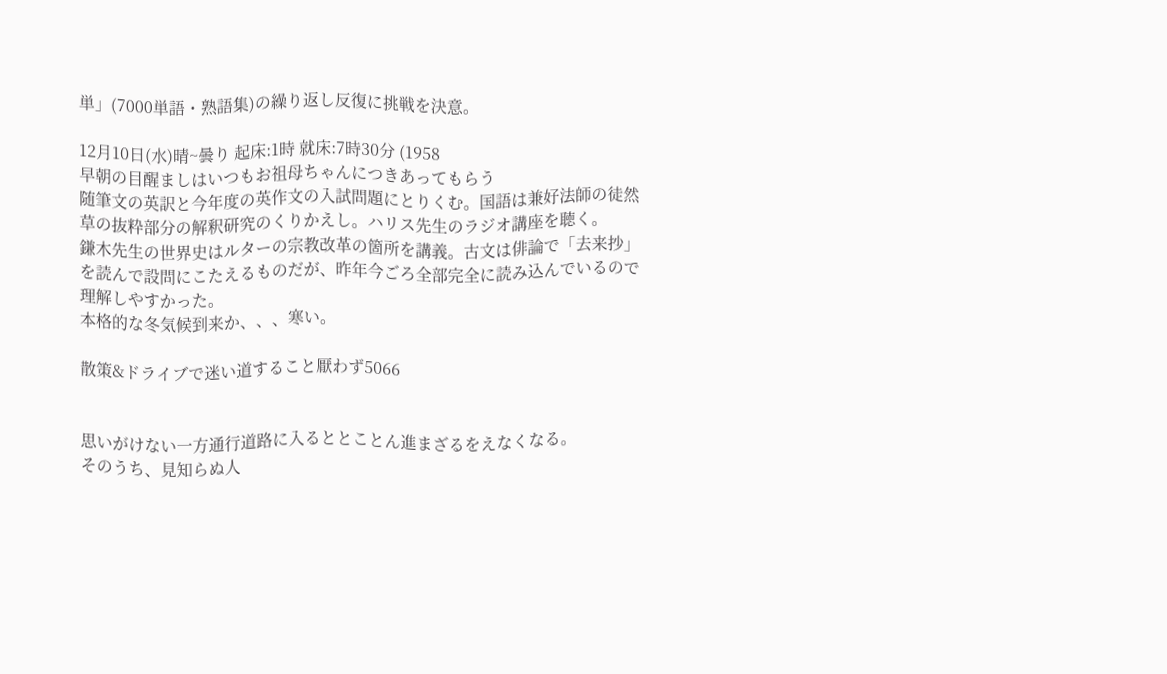単」(7000単語・熟語集)の繰り返し反復に挑戦を決意。

12月10日(水)晴~曇り 起床:1時 就床:7時30分 (1958
早朝の目醒ましはいつもお祖母ちゃんにつきあってもらう
随筆文の英訳と今年度の英作文の入試問題にとりくむ。国語は兼好法師の徒然
草の抜粋部分の解釈研究のくりかえし。ハリス先生のラジオ講座を聴く。
鎌木先生の世界史はルターの宗教改革の箇所を講義。古文は俳論で「去来抄」
を読んで設問にこたえるものだが、昨年今ごろ全部完全に読み込んでいるので
理解しやすかった。
本格的な冬気候到来か、、、寒い。

散策&ドライブで迷い道すること厭わず5066


思いがけない一方通行道路に入るととことん進まざるをえなくなる。
そのうち、見知らぬ人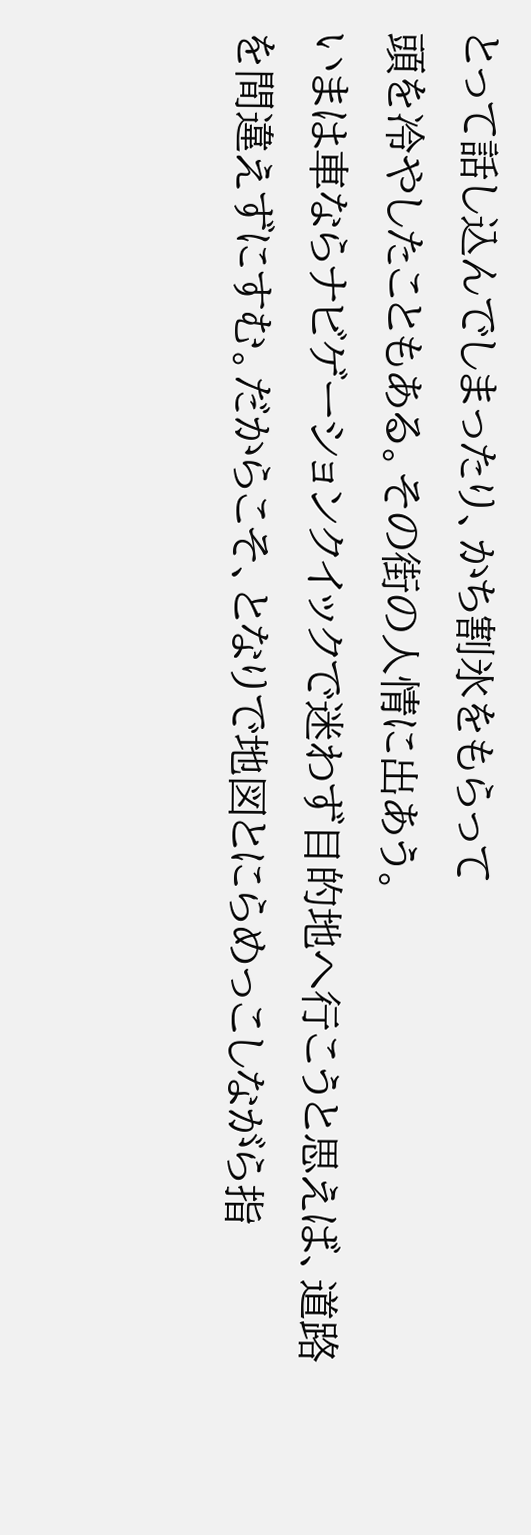とって話し込んでしまったり、かち割氷をもらって
頭を冷やしたこともある。その街の人情に出あう。
いまは車ならナビゲーションクイックで迷わず目的地へ行こうと思えば、道路
を間違えずにすむ。だからこそ、となりで地図とにらめっこしながら指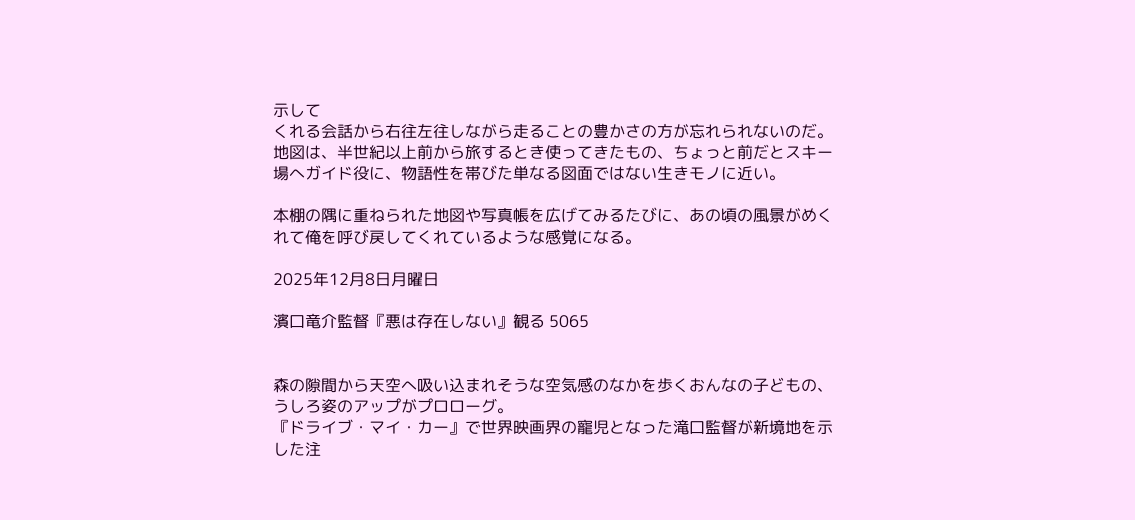示して
くれる会話から右往左往しながら走ることの豊かさの方が忘れられないのだ。
地図は、半世紀以上前から旅するとき使ってきたもの、ちょっと前だとスキー
場へガイド役に、物語性を帯びた単なる図面ではない生きモノに近い。

本棚の隅に重ねられた地図や写真帳を広げてみるたびに、あの頃の風景がめく
れて俺を呼び戻してくれているような感覚になる。

2025年12月8日月曜日

濱口竜介監督『悪は存在しない』観る 5065


森の隙間から天空へ吸い込まれそうな空気感のなかを歩くおんなの子どもの、
うしろ姿のアップがプロローグ。
『ドライブ・マイ・カー』で世界映画界の寵児となった滝口監督が新境地を示
した注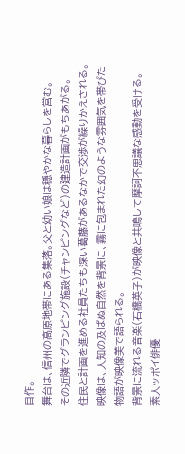目作。
舞台は、信州の高原地帯にある集落。父と幼い娘は穏やかな暮らしを営む。
その近隣でグランピング施設(チャンピングなど)の建造計画がもちあがる。
住民と計画を進める社員たちも深い葛藤があるなかで交渉が繰りかえされる。
映像は、人知の及ばぬ自然を背景に、霧に包まれた幻のような雰囲気を帯びた
物語が映像美で語られる。
背景に流れる音楽(石橋英子)が映像と共鳴して摩訶不思議な感動を受ける。
素人ッポイ俳優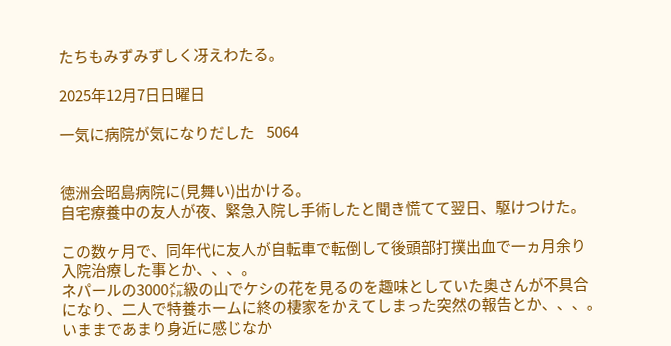たちもみずみずしく冴えわたる。

2025年12月7日日曜日

一気に病院が気になりだした    5064


徳洲会昭島病院に(見舞い)出かける。
自宅療養中の友人が夜、緊急入院し手術したと聞き慌てて翌日、駆けつけた。

この数ヶ月で、同年代に友人が自転車で転倒して後頭部打撲出血で一ヵ月余り
入院治療した事とか、、、。
ネパールの3000㍍級の山でケシの花を見るのを趣味としていた奥さんが不具合
になり、二人で特養ホームに終の棲家をかえてしまった突然の報告とか、、、。
いままであまり身近に感じなか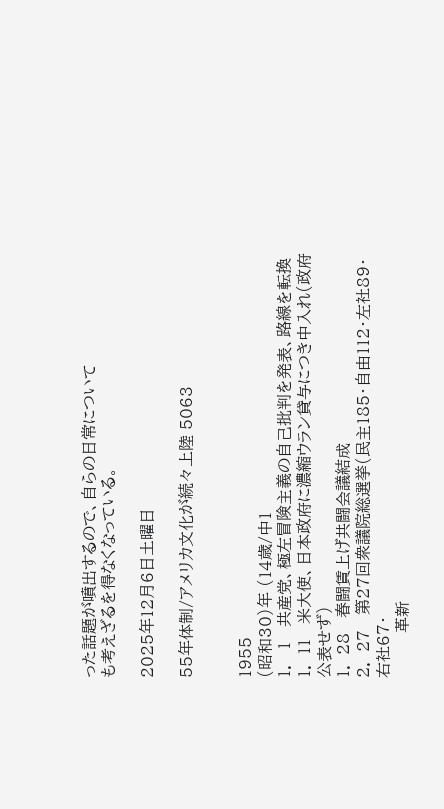った話題が噴出するので、自らの日常について
も考えざるを得なくなっている。

2025年12月6日土曜日

55年体制/アメリカ文化が続々上陸 5063


1955
(昭和30)年 (14歳/中1
1.   1   共産党、極左冒険主義の自己批判を発表、路線を転換
1.  11   米大使、日本政府に濃縮ウラン貸与につき中入れ(政府公表せず)
1.  28   春闘賃上げ共闘会議結成
2.  27   第27回衆議院総選挙(民主185・自由112・左社89・右社67・
         革新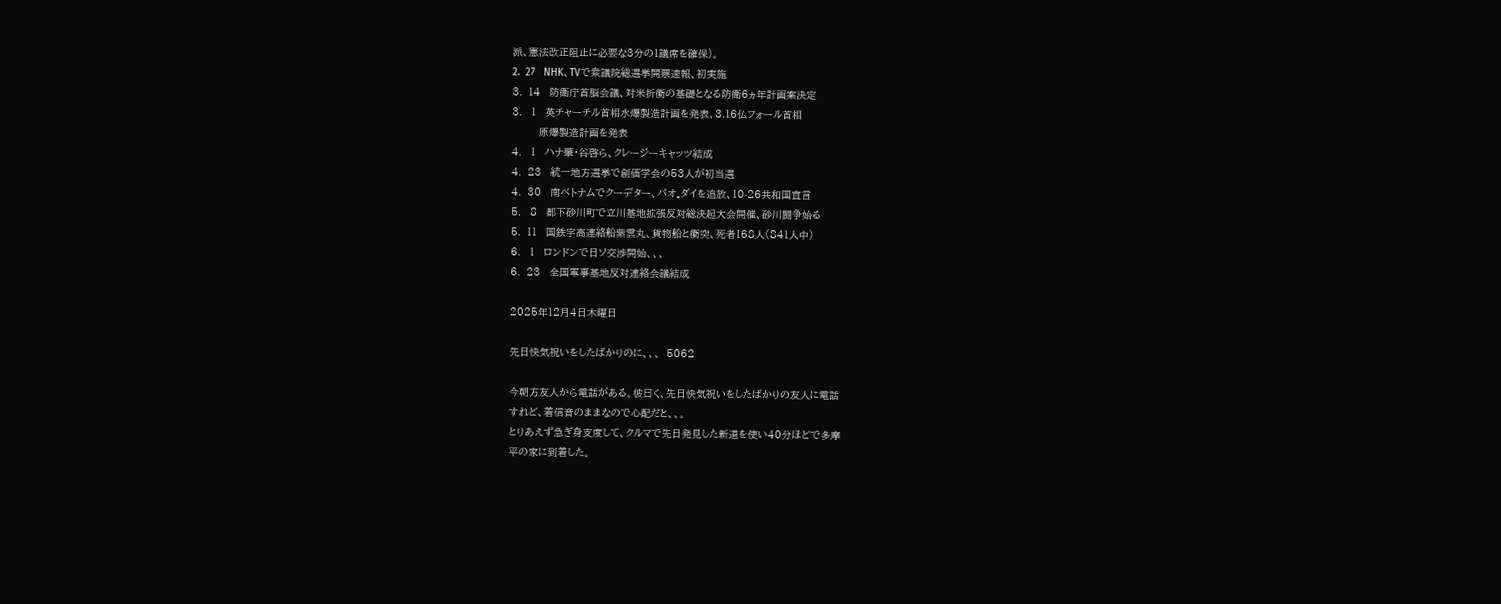派、憲法改正阻止に必要な3分の1議席を確保)。
2.  27   NHK、TVで衆議院総選挙開票速報、初実施
3.  14   防衛庁首脳会議、対米折衝の基礎となる防衛6ヵ年計画案決定
3.   1   英チャーチル首相水爆製造計画を発表、3.16仏フォール首相
         原爆製造計画を発表
4.   1   ハナ肇・谷啓ら、クレージーキャッツ結成
4.  23   統一地方選挙で創価学会の53人が初当選
4.  30   南ベトナムでクーデター、パオ₌ダイを追放、10-26共和国宣言
5.   8   都下砂川町で立川基地拡張反対総決起大会開催、砂川闘争始る
5.  11   国鉄宇高連絡船紫雲丸、貨物船と衝突、死者168人(841人中)
6.   1   ロンドンで日ソ交渉開始、、、
6.  23   全国軍事基地反対連絡会議結成

2025年12月4日木曜日

先日快気祝いをしたばかりのに、、、  5062

今朝方友人から電話がある。彼曰く、先日快気祝いをしたばかりの友人に電話
すれど、着信音のままなので心配だと、、。
とりあえず急ぎ身支度して、クルマで先日発見した新道を使い40分ほどで多摩
平の家に到着した。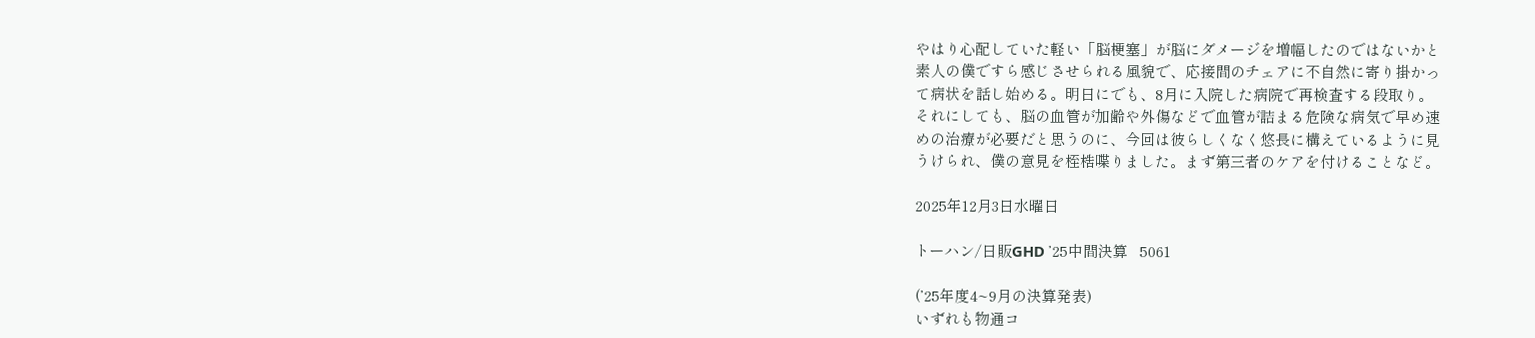やはり心配していた軽い「脳梗塞」が脳にダメージを増幅したのではないかと
素人の僕ですら感じさせられる風貌で、応接間のチェアに不自然に寄り掛かっ
て病状を話し始める。明日にでも、8月に入院した病院で再検査する段取り。
それにしても、脳の血管が加齢や外傷などで血管が詰まる危険な病気で早め速
めの治療が必要だと思うのに、今回は彼らしくなく悠長に構えているように見
うけられ、僕の意見を桎梏喋りました。まず第三者のケアを付けることなど。

2025年12月3日水曜日

トーハン/日販GHD ’25中間決算   5061

(’25年度4~9月の決算発表)
いずれも物通コ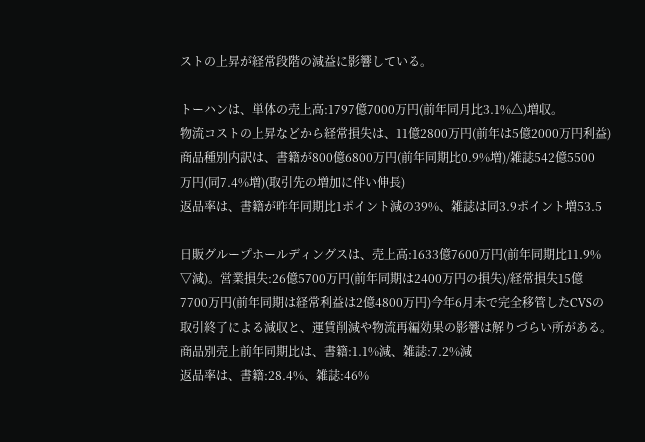ストの上昇が経常段階の減益に影響している。

トーハンは、単体の売上高:1797億7000万円(前年同月比3.1%△)増収。
物流コストの上昇などから経常損失は、11億2800万円(前年は5億2000万円利益)
商品種別内訳は、書籍が800億6800万円(前年同期比0.9%増)/雑誌542億5500
万円(同7.4%増)(取引先の増加に伴い伸長)
返品率は、書籍が昨年同期比1ポイント減の39%、雑誌は同3.9ポイント増53.5

日販グループホールディングスは、売上高:1633億7600万円(前年同期比11.9%
▽減)。営業損失:26億5700万円(前年同期は2400万円の損失)/経常損失15億
7700万円(前年同期は経常利益は2億4800万円)今年6月末で完全移管したCVSの
取引終了による減収と、運賃削減や物流再編効果の影響は解りづらい所がある。
商品別売上前年同期比は、書籍:1.1%減、雑誌:7.2%減
返品率は、書籍:28.4%、雑誌:46%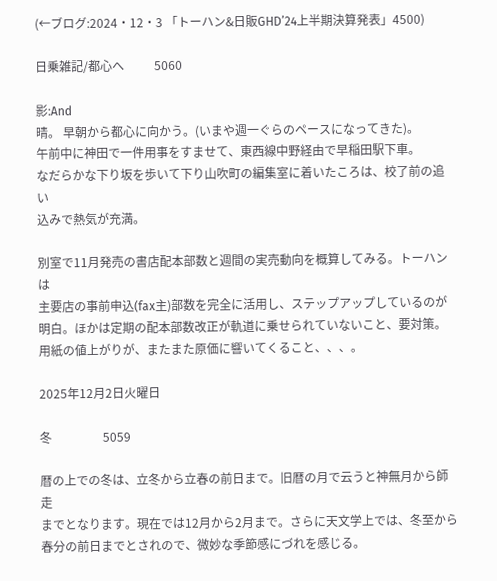(←ブログ:2024・12・3 「トーハン&日販GHD’24上半期決算発表」4500)

日乗雑記/都心へ          5060

影:And
晴。 早朝から都心に向かう。(いまや週一ぐらのペースになってきた)。
午前中に神田で一件用事をすませて、東西線中野経由で早稲田駅下車。
なだらかな下り坂を歩いて下り山吹町の編集室に着いたころは、校了前の追い
込みで熱気が充満。

別室で11月発売の書店配本部数と週間の実売動向を概算してみる。トーハンは
主要店の事前申込(fax主)部数を完全に活用し、ステップアップしているのが
明白。ほかは定期の配本部数改正が軌道に乗せられていないこと、要対策。
用紙の値上がりが、またまた原価に響いてくること、、、。

2025年12月2日火曜日

冬                 5059

暦の上での冬は、立冬から立春の前日まで。旧暦の月で云うと神無月から師走
までとなります。現在では12月から2月まで。さらに天文学上では、冬至から
春分の前日までとされので、微妙な季節感にづれを感じる。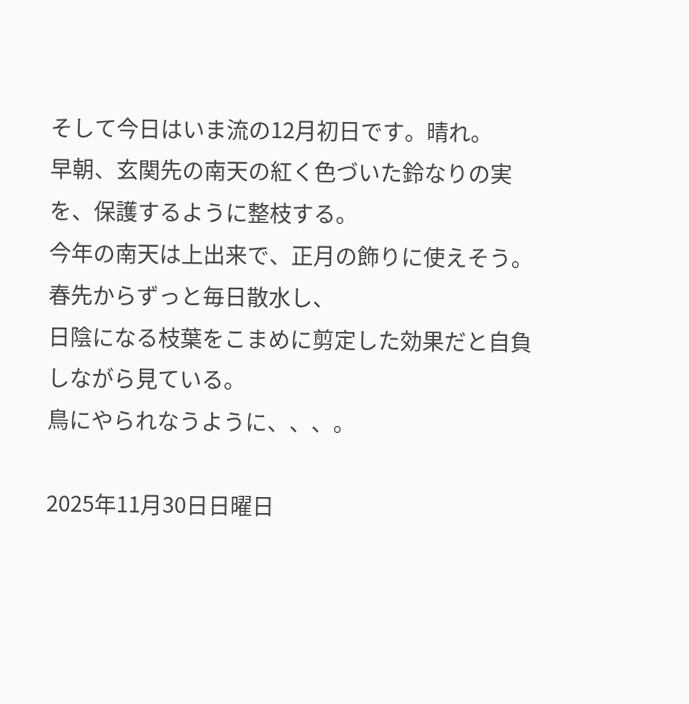そして今日はいま流の12月初日です。晴れ。
早朝、玄関先の南天の紅く色づいた鈴なりの実を、保護するように整枝する。
今年の南天は上出来で、正月の飾りに使えそう。春先からずっと毎日散水し、
日陰になる枝葉をこまめに剪定した効果だと自負しながら見ている。
鳥にやられなうように、、、。

2025年11月30日日曜日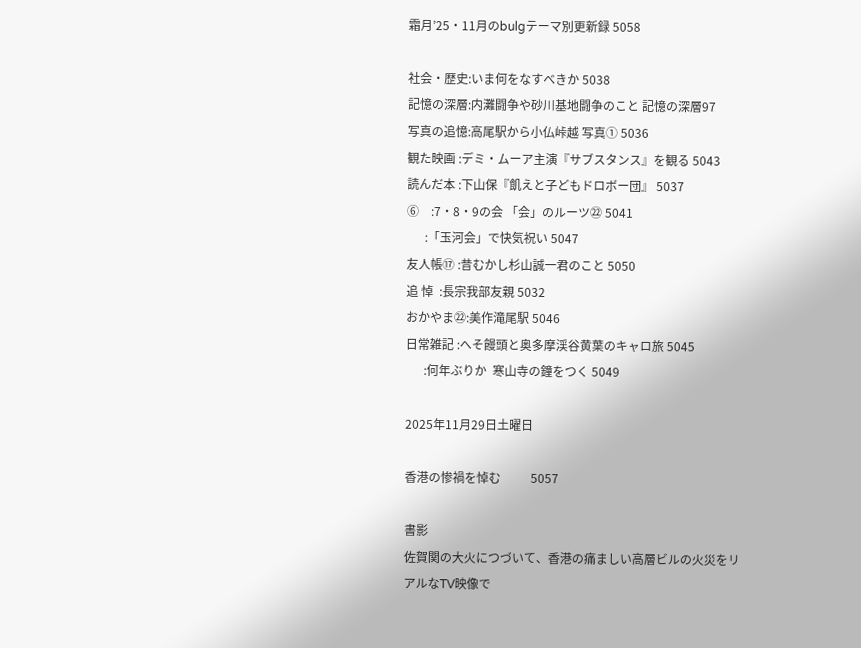霜月’25・11月のbulgテーマ別更新録 5058

社会・歴史:いま何をなすべきか 5038
記憶の深層:内灘闘争や砂川基地闘争のこと 記憶の深層97
写真の追憶:高尾駅から小仏峠越 写真① 5036
観た映画 :デミ・ムーア主演『サブスタンス』を観る 5043
読んだ本 :下山保『飢えと子どもドロボー団』 5037
⑥    :7・8・9の会 「会」のルーツ㉒ 5041
      :「玉河会」で快気祝い 5047
友人帳⑰ :昔むかし杉山誠一君のこと 5050
追 悼  :長宗我部友親 5032
おかやま㉒:美作滝尾駅 5046
日常雑記 :へそ饅頭と奥多摩渓谷黄葉のキャロ旅 5045
      :何年ぶりか  寒山寺の鐘をつく 5049

2025年11月29日土曜日

香港の惨禍を悼む          5057

書影
佐賀関の大火につづいて、香港の痛ましい高層ビルの火災をリアルなTV映像で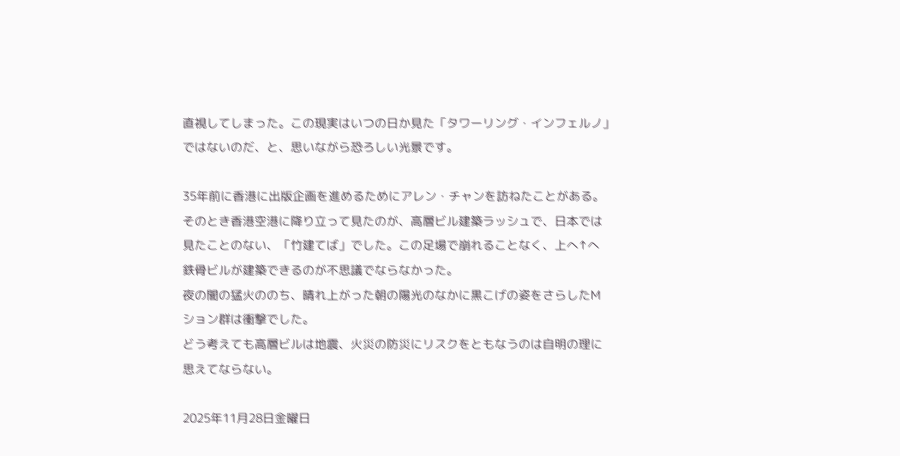直視してしまった。この現実はいつの日か見た「タワーリング・インフェルノ」
ではないのだ、と、思いながら恐ろしい光景です。

35年前に香港に出版企画を進めるためにアレン・チャンを訪ねたことがある。
そのとき香港空港に降り立って見たのが、高層ビル建築ラッシュで、日本では
見たことのない、「竹建てば」でした。この足場で崩れることなく、上へ↑へ
鉄骨ビルが建築できるのが不思議でならなかった。
夜の闇の猛火ののち、晴れ上がった朝の陽光のなかに黒こげの姿をさらしたⅯ
ション群は衝撃でした。
どう考えても高層ビルは地震、火災の防災にリスクをともなうのは自明の理に
思えてならない。

2025年11月28日金曜日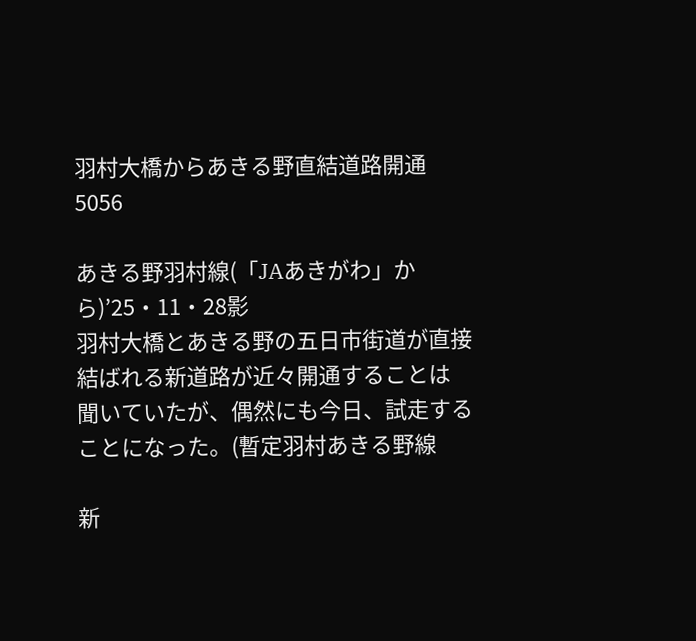羽村大橋からあきる野直結道路開通  5056

あきる野羽村線(「JAあきがわ」から)’25・11・28影
羽村大橋とあきる野の五日市街道が直接結ばれる新道路が近々開通することは
聞いていたが、偶然にも今日、試走することになった。(暫定羽村あきる野線

新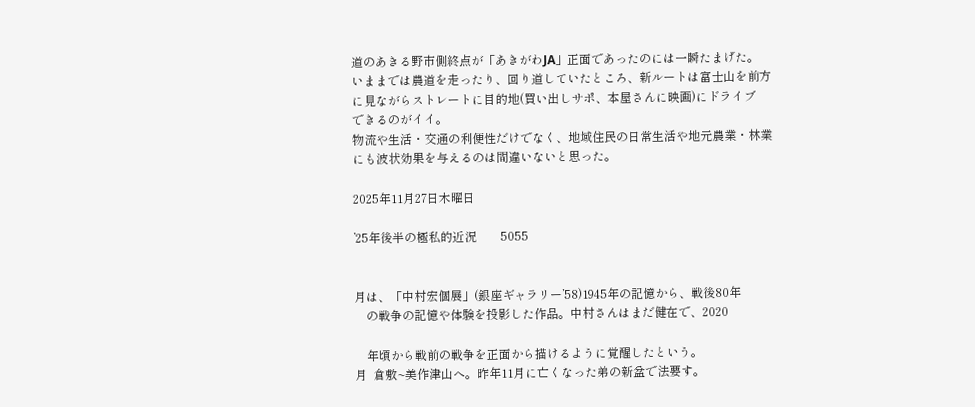道のあきる野市側終点が「あきがわJA」正面であったのには一瞬たまげた。
いままでは農道を走ったり、回り道していたところ、新ルートは富士山を前方
に見ながらストレートに目的地(買い出しサポ、本屋さんに映画)にドライブ
できるのがイイ。
物流や生活・交通の利便性だけでなく、地域住民の日常生活や地元農業・林業
にも波状効果を与えるのは間違いないと思った。

2025年11月27日木曜日

’25年後半の極私的近況        5055


月は、「中村宏個展」(銀座ギャラリー’58)1945年の記憶から、戦後80年
    の戦争の記憶や体験を投影した作品。中村さんはまだ健在で、2020

    年頃から戦前の戦争を正面から描けるように覚醒したという。
月  倉敷~美作津山へ。昨年11月に亡くなった弟の新盆で法要す。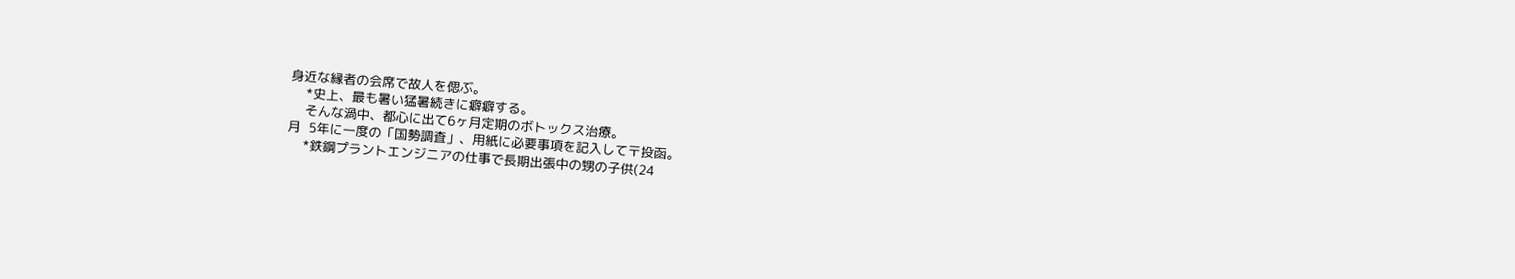身近な縁者の会席で故人を偲ぶ。
    *史上、最も暑い猛暑続きに癖癖する。
    そんな渦中、都心に出て6ヶ月定期のボトックス治療。
月  5年に一度の「国勢調査」、用紙に必要事項を記入して〒投函。
    *鉄鋼プラントエンジニアの仕事で長期出張中の甥の子供(24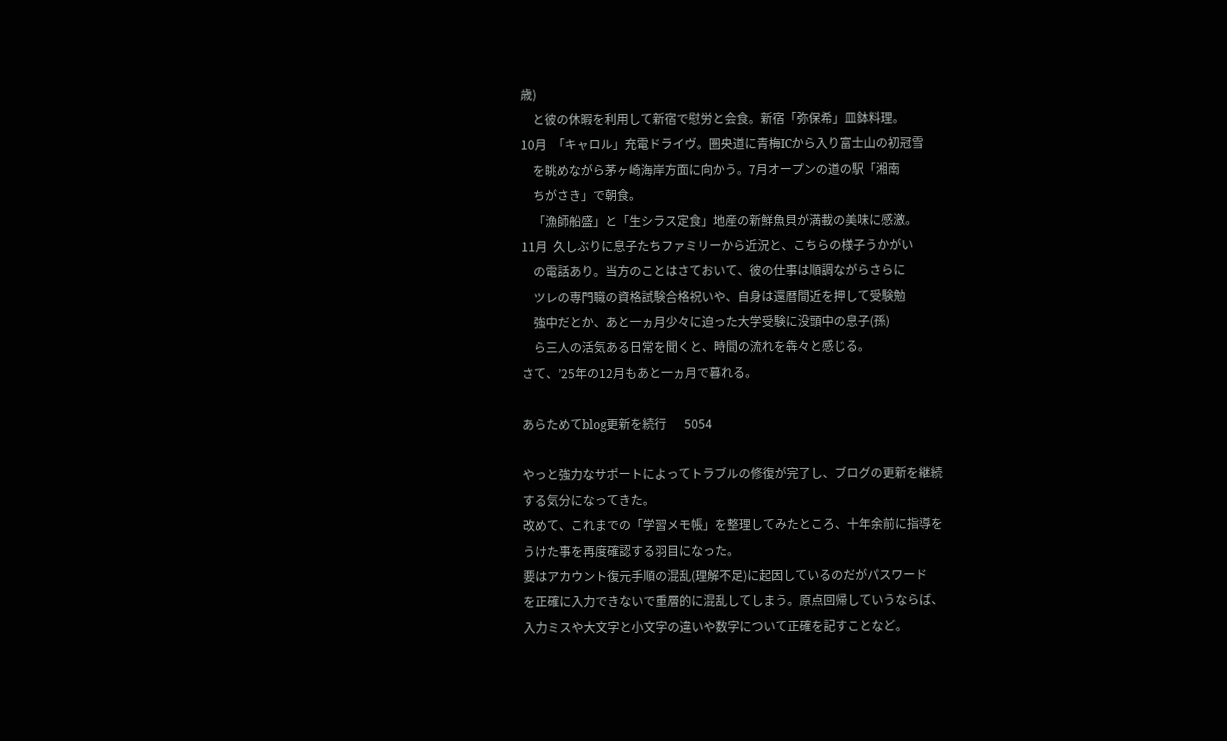歳)
    と彼の休暇を利用して新宿で慰労と会食。新宿「弥保希」皿鉢料理。
10月  「キャロル」充電ドライヴ。圏央道に青梅ICから入り富士山の初冠雪
    を眺めながら茅ヶ崎海岸方面に向かう。7月オープンの道の駅「湘南
    ちがさき」で朝食。
    「漁師船盛」と「生シラス定食」地産の新鮮魚貝が満載の美味に感激。
11月  久しぶりに息子たちファミリーから近況と、こちらの様子うかがい
    の電話あり。当方のことはさておいて、彼の仕事は順調ながらさらに
    ツレの専門職の資格試験合格祝いや、自身は還暦間近を押して受験勉
    強中だとか、あと一ヵ月少々に迫った大学受験に没頭中の息子(孫)
    ら三人の活気ある日常を聞くと、時間の流れを犇々と感じる。
さて、’25年の12月もあと一ヵ月で暮れる。

あらためてblog更新を続行      5054

やっと強力なサポートによってトラブルの修復が完了し、ブログの更新を継続
する気分になってきた。
改めて、これまでの「学習メモ帳」を整理してみたところ、十年余前に指導を
うけた事を再度確認する羽目になった。
要はアカウント復元手順の混乱(理解不足)に起因しているのだがパスワード
を正確に入力できないで重層的に混乱してしまう。原点回帰していうならば、
入力ミスや大文字と小文字の違いや数字について正確を記すことなど。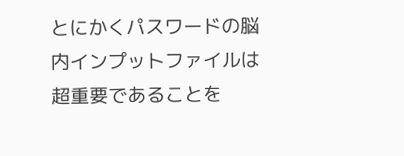とにかくパスワードの脳内インプットファイルは超重要であることを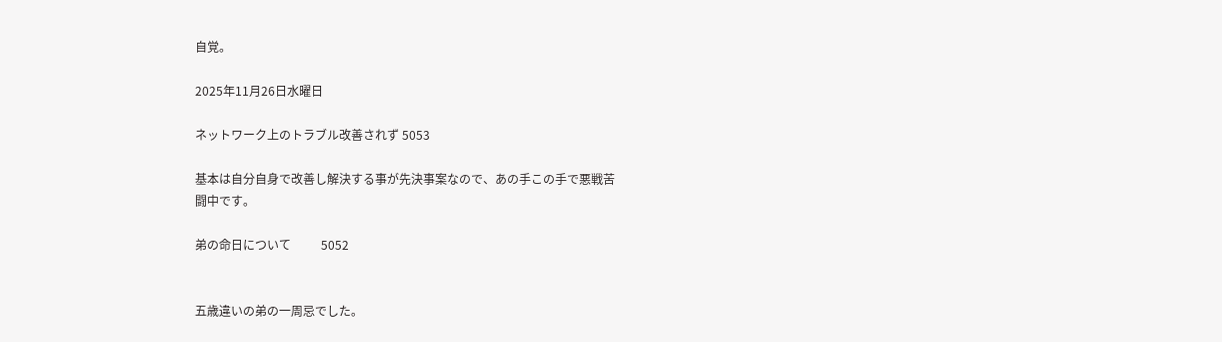自覚。

2025年11月26日水曜日

ネットワーク上のトラブル改善されず 5053

基本は自分自身で改善し解決する事が先決事案なので、あの手この手で悪戦苦
闘中です。

弟の命日について          5052


五歳違いの弟の一周忌でした。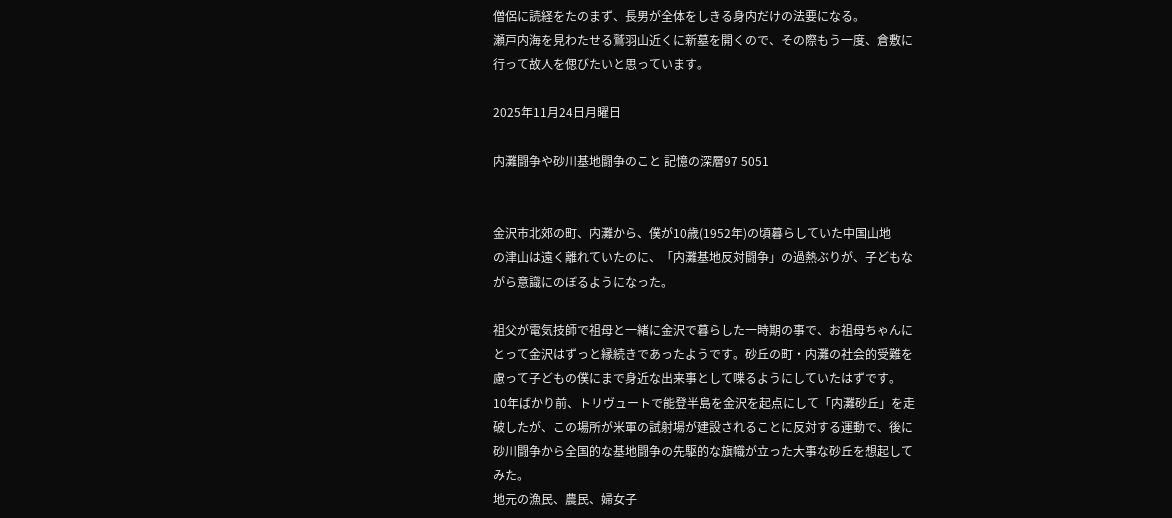僧侶に読経をたのまず、長男が全体をしきる身内だけの法要になる。
瀬戸内海を見わたせる鷲羽山近くに新墓を開くので、その際もう一度、倉敷に
行って故人を偲びたいと思っています。

2025年11月24日月曜日

内灘闘争や砂川基地闘争のこと 記憶の深層97 5051


金沢市北郊の町、内灘から、僕が10歳(1952年)の頃暮らしていた中国山地
の津山は遠く離れていたのに、「内灘基地反対闘争」の過熱ぶりが、子どもな
がら意識にのぼるようになった。

祖父が電気技師で祖母と一緒に金沢で暮らした一時期の事で、お祖母ちゃんに
とって金沢はずっと縁続きであったようです。砂丘の町・内灘の社会的受難を
慮って子どもの僕にまで身近な出来事として喋るようにしていたはずです。
10年ばかり前、トリヴュートで能登半島を金沢を起点にして「内灘砂丘」を走
破したが、この場所が米軍の試射場が建設されることに反対する運動で、後に
砂川闘争から全国的な基地闘争の先駆的な旗幟が立った大事な砂丘を想起して
みた。
地元の漁民、農民、婦女子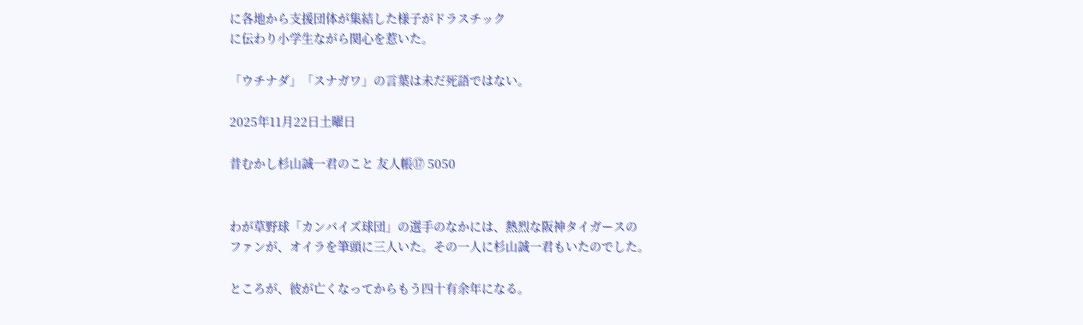に各地から支援団体が集結した様子がドラスチック
に伝わり小学生ながら関心を惹いた。

「ウチナダ」「スナガワ」の言葉は未だ死語ではない。

2025年11月22日土曜日

昔むかし杉山誠一君のこと 友人帳⑰ 5050


わが草野球「カンバイズ球団」の選手のなかには、熱烈な阪神タイガースの
ファンが、オイラを筆頭に三人いた。その一人に杉山誠一君もいたのでした。

ところが、彼が亡くなってからもう四十有余年になる。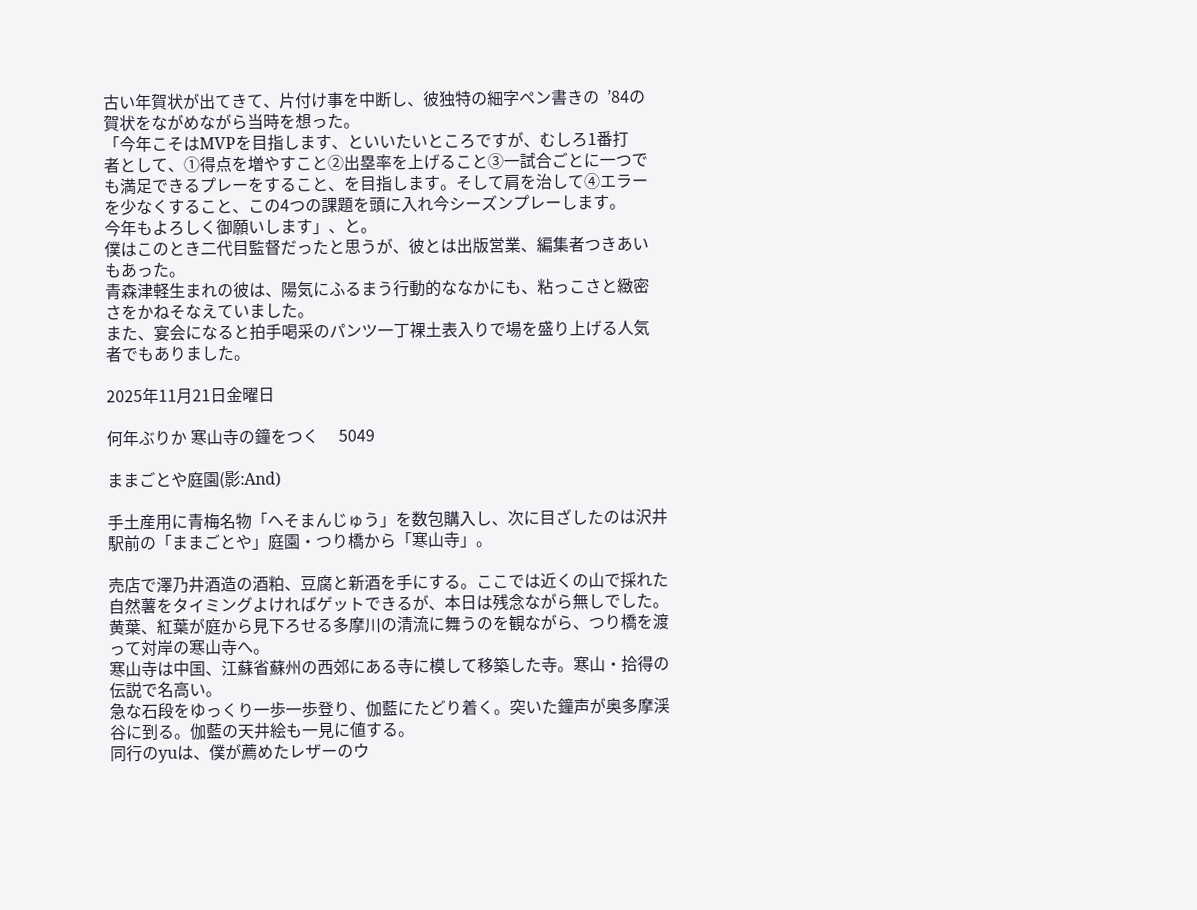古い年賀状が出てきて、片付け事を中断し、彼独特の細字ペン書きの  ’84の
賀状をながめながら当時を想った。
「今年こそはMVPを目指します、といいたいところですが、むしろ1番打
者として、①得点を増やすこと②出塁率を上げること③一試合ごとに一つで
も満足できるプレーをすること、を目指します。そして肩を治して④エラー
を少なくすること、この4つの課題を頭に入れ今シーズンプレーします。
今年もよろしく御願いします」、と。
僕はこのとき二代目監督だったと思うが、彼とは出版営業、編集者つきあい
もあった。
青森津軽生まれの彼は、陽気にふるまう行動的ななかにも、粘っこさと緻密
さをかねそなえていました。
また、宴会になると拍手喝采のパンツ一丁裸土表入りで場を盛り上げる人気
者でもありました。

2025年11月21日金曜日

何年ぶりか 寒山寺の鐘をつく     5049

ままごとや庭園(影:And)

手土産用に青梅名物「へそまんじゅう」を数包購入し、次に目ざしたのは沢井
駅前の「ままごとや」庭園・つり橋から「寒山寺」。

売店で澤乃井酒造の酒粕、豆腐と新酒を手にする。ここでは近くの山で採れた
自然薯をタイミングよければゲットできるが、本日は残念ながら無しでした。
黄葉、紅葉が庭から見下ろせる多摩川の清流に舞うのを観ながら、つり橋を渡
って対岸の寒山寺へ。
寒山寺は中国、江蘇省蘇州の西郊にある寺に模して移築した寺。寒山・拾得の
伝説で名高い。
急な石段をゆっくり一歩一歩登り、伽藍にたどり着く。突いた鐘声が奥多摩渓
谷に到る。伽藍の天井絵も一見に値する。
同行のyuは、僕が薦めたレザーのウ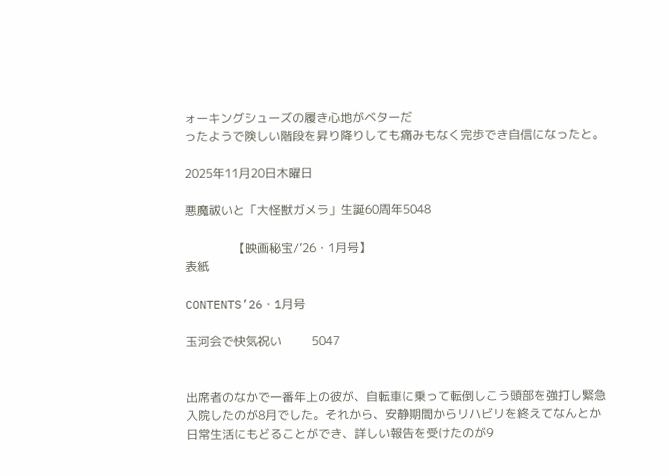ォーキングシューズの履き心地がベターだ
ったようで険しい階段を昇り降りしても痛みもなく完歩でき自信になったと。

2025年11月20日木曜日

悪魔祓いと「大怪獣ガメラ」生誕60周年5048

                【映画秘宝/’26・1月号】
表紙

CONTENTS’26・1月号

玉河会で快気祝い          5047


出席者のなかで一番年上の彼が、自転車に乗って転倒しこう頭部を強打し緊急
入院したのが8月でした。それから、安静期間からリハビリを終えてなんとか
日常生活にもどることができ、詳しい報告を受けたのが9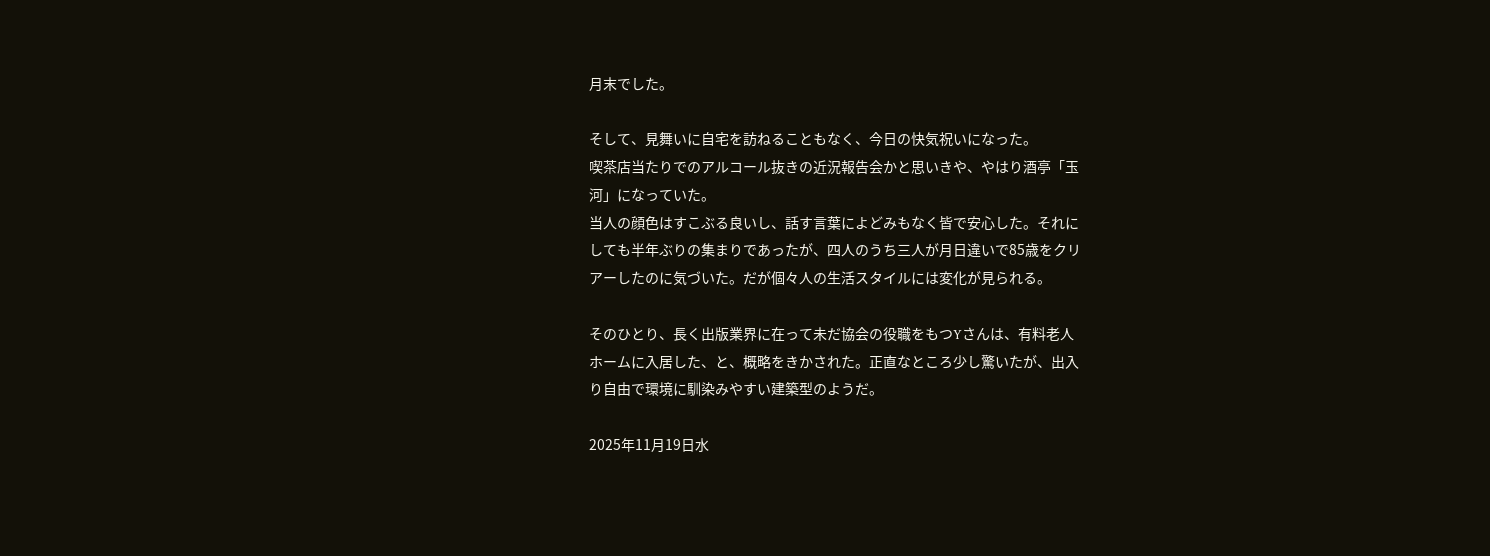月末でした。

そして、見舞いに自宅を訪ねることもなく、今日の快気祝いになった。
喫茶店当たりでのアルコール抜きの近況報告会かと思いきや、やはり酒亭「玉
河」になっていた。
当人の顔色はすこぶる良いし、話す言葉によどみもなく皆で安心した。それに
しても半年ぶりの集まりであったが、四人のうち三人が月日違いで85歳をクリ
アーしたのに気づいた。だが個々人の生活スタイルには変化が見られる。

そのひとり、長く出版業界に在って未だ協会の役職をもつYさんは、有料老人
ホームに入居した、と、概略をきかされた。正直なところ少し驚いたが、出入
り自由で環境に馴染みやすい建築型のようだ。

2025年11月19日水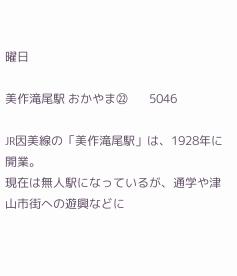曜日

美作滝尾駅 おかやま㉒       5046

JR因美線の「美作滝尾駅」は、1928年に開業。
現在は無人駅になっているが、通学や津山市街への遊興などに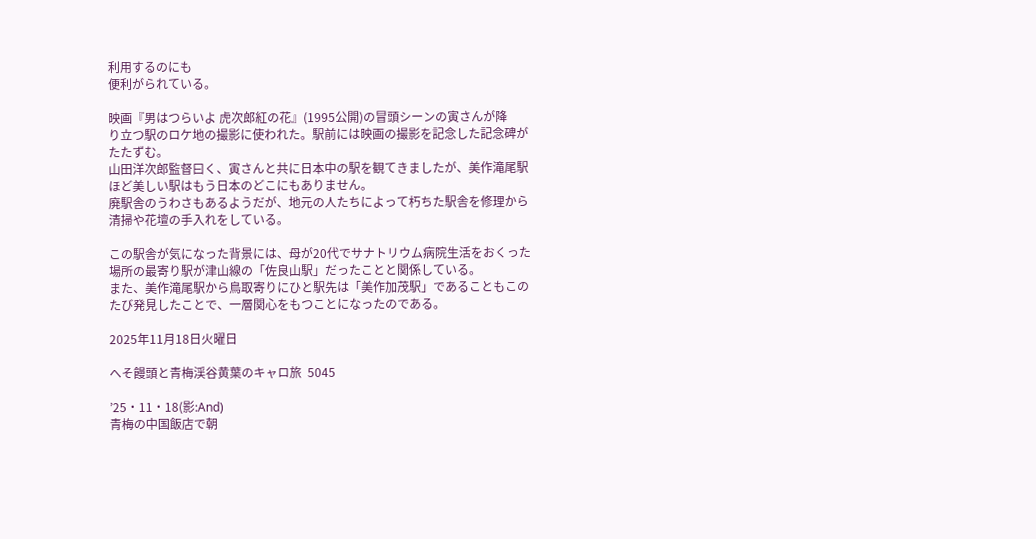利用するのにも
便利がられている。

映画『男はつらいよ 虎次郎紅の花』(1995公開)の冒頭シーンの寅さんが降
り立つ駅のロケ地の撮影に使われた。駅前には映画の撮影を記念した記念碑が
たたずむ。
山田洋次郎監督曰く、寅さんと共に日本中の駅を観てきましたが、美作滝尾駅
ほど美しい駅はもう日本のどこにもありません。
廃駅舎のうわさもあるようだが、地元の人たちによって朽ちた駅舎を修理から
清掃や花壇の手入れをしている。

この駅舎が気になった背景には、母が20代でサナトリウム病院生活をおくった
場所の最寄り駅が津山線の「佐良山駅」だったことと関係している。
また、美作滝尾駅から鳥取寄りにひと駅先は「美作加茂駅」であることもこの
たび発見したことで、一層関心をもつことになったのである。

2025年11月18日火曜日

へそ饅頭と青梅渓谷黄葉のキャロ旅  5045

’25・11・18(影:And)
青梅の中国飯店で朝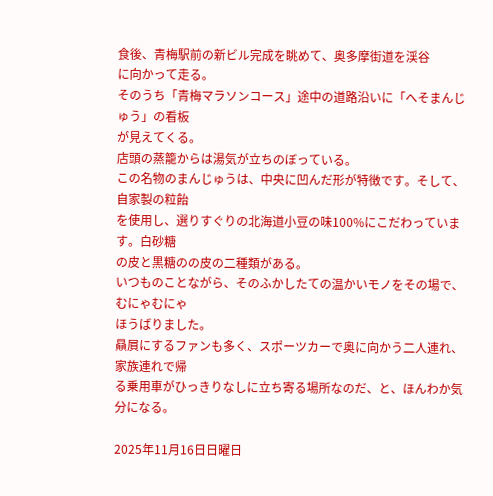食後、青梅駅前の新ビル完成を眺めて、奥多摩街道を渓谷
に向かって走る。
そのうち「青梅マラソンコース」途中の道路沿いに「へそまんじゅう」の看板
が見えてくる。
店頭の蒸籠からは湯気が立ちのぼっている。
この名物のまんじゅうは、中央に凹んだ形が特徴です。そして、自家製の粒飴
を使用し、選りすぐりの北海道小豆の味100%にこだわっています。白砂糖
の皮と黒糖のの皮の二種類がある。
いつものことながら、そのふかしたての温かいモノをその場で、むにゃむにゃ
ほうばりました。
贔屓にするファンも多く、スポーツカーで奥に向かう二人連れ、家族連れで帰
る乗用車がひっきりなしに立ち寄る場所なのだ、と、ほんわか気分になる。

2025年11月16日日曜日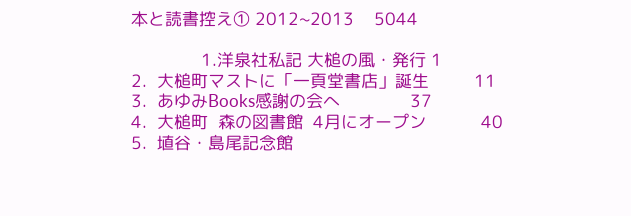本と読書控え① 2012~2013    5044

              1.洋泉社私記 大槌の風・発行 1
2.  大槌町マストに「一頁堂書店」誕生         11
3.  あゆみBooks感謝の会へ              37
4.  大槌町  森の図書館  4月にオープン           40
5.  埴谷・島尾記念館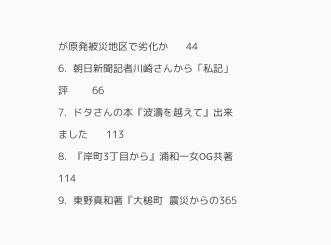が原発被災地区で劣化か      44
6.  朝日新聞記者川崎さんから「私記」評        66
7.  ドタさんの本『波濤を越えて』出来ました      113
8.  『岸町3丁目から』浦和一女OG共著           114
9.  東野真和著『大槌町  震災からの365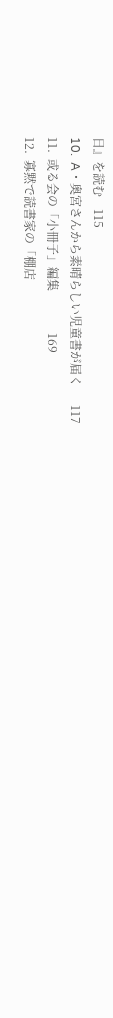日』を読む    115
10.  A・奥宮さんから素晴らしい児童書が届く      117
11.  或る会の「小冊子」編集              169
12.  寡黙で読書家の「棚店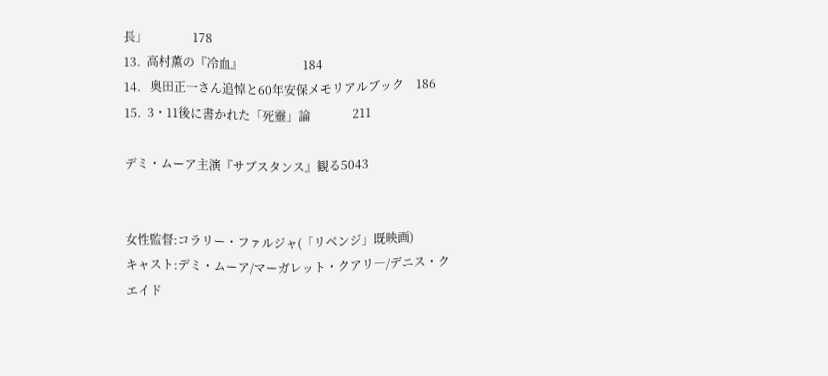長」               178
13.  高村薫の『冷血』                    184
14.   奥田正一さん追悼と60年安保メモリアルブック    186
15.  3・11後に書かれた「死靈」論              211

デミ・ムーア主演『サブスタンス』観る5043


女性監督:コラリー・ファルジャ(「リベンジ」既映画)
キャスト:デミ・ムーア/マーガレット・クアリ―/デニス・クエイド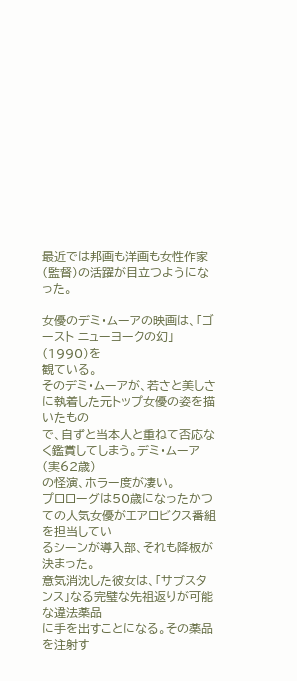最近では邦画も洋画も女性作家(監督)の活躍が目立つようになった。

女優のデミ・ムーアの映画は、「ゴースト ニューヨークの幻」(1990)を
観ている。
そのデミ・ムーアが、若さと美しさに執着した元トップ女優の姿を描いたもの
で、自ずと当本人と重ねて否応なく鑑賞してしまう。デミ・ムーア(実62歳)
の怪演、ホラー度が凄い。
プロローグは50歳になったかつての人気女優がエアロビクス番組を担当してい
るシーンが導入部、それも降板が決まった。
意気消沈した彼女は、「サブスタンス」なる完璧な先祖返りが可能な違法薬品
に手を出すことになる。その薬品を注射す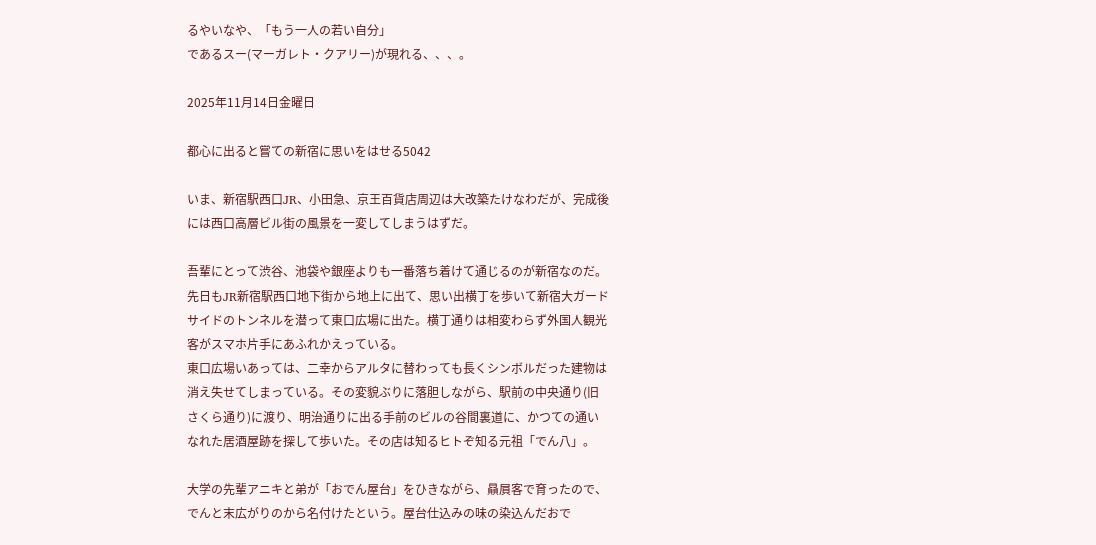るやいなや、「もう一人の若い自分」
であるスー(マーガレト・クアリー)が現れる、、、。

2025年11月14日金曜日

都心に出ると嘗ての新宿に思いをはせる5042

いま、新宿駅西口JR、小田急、京王百貨店周辺は大改築たけなわだが、完成後
には西口高層ビル街の風景を一変してしまうはずだ。

吾輩にとって渋谷、池袋や銀座よりも一番落ち着けて通じるのが新宿なのだ。
先日もJR新宿駅西口地下街から地上に出て、思い出横丁を歩いて新宿大ガード
サイドのトンネルを潜って東口広場に出た。横丁通りは相変わらず外国人観光
客がスマホ片手にあふれかえっている。
東口広場いあっては、二幸からアルタに替わっても長くシンボルだった建物は
消え失せてしまっている。その変貌ぶりに落胆しながら、駅前の中央通り(旧
さくら通り)に渡り、明治通りに出る手前のビルの谷間裏道に、かつての通い
なれた居酒屋跡を探して歩いた。その店は知るヒトぞ知る元祖「でん八」。

大学の先輩アニキと弟が「おでん屋台」をひきながら、贔屓客で育ったので、
でんと末広がりのから名付けたという。屋台仕込みの味の染込んだおで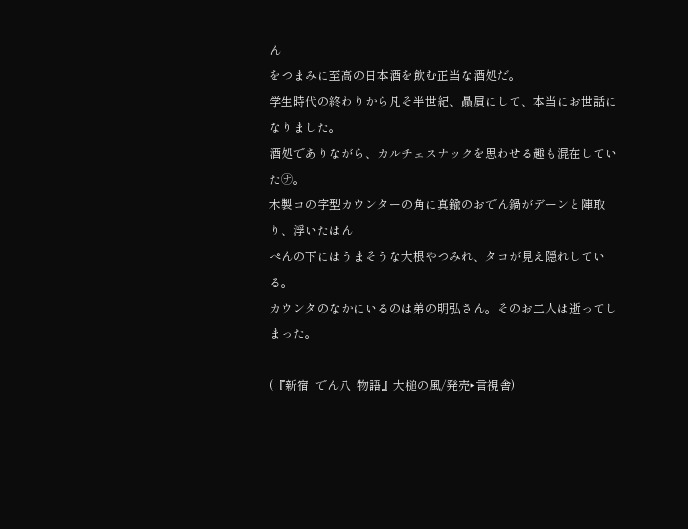ん
をつまみに至高の日本酒を飲む正当な酒処だ。
学生時代の終わりから凡そ半世紀、贔屓にして、本当にお世話になりました。
酒処でありながら、カルチェスナックを思わせる趣も混在していた㋤。
木製コの字型カウンターの角に真鍮のおでん鍋がデーンと陣取り、浮いたはん
ぺんの下にはうまそうな大根やつみれ、タコが見え隠れしている。
カウンタのなかにいるのは弟の明弘さん。そのお二人は逝ってしまった。

(『新宿  でん八  物語』大槌の風/発売‣言視舎)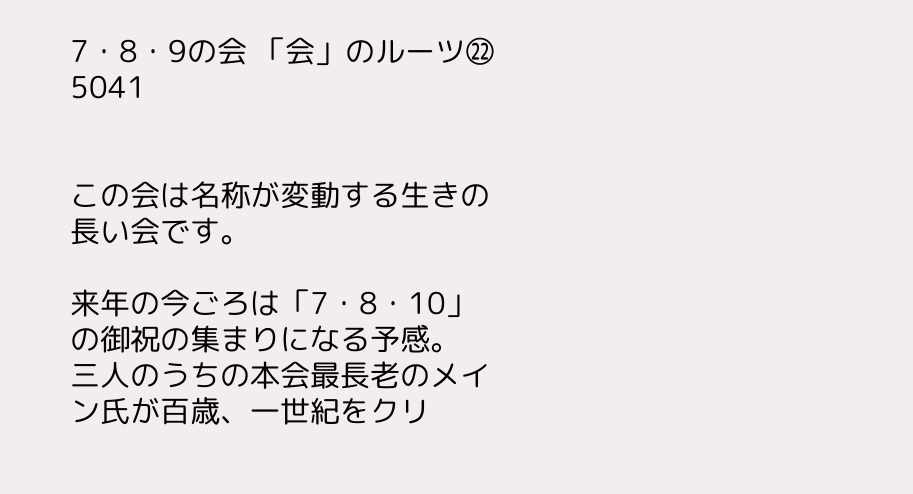7・8・9の会 「会」のルーツ㉒  5041


この会は名称が変動する生きの長い会です。

来年の今ごろは「7・8・10」の御祝の集まりになる予感。
三人のうちの本会最長老のメイン氏が百歳、一世紀をクリ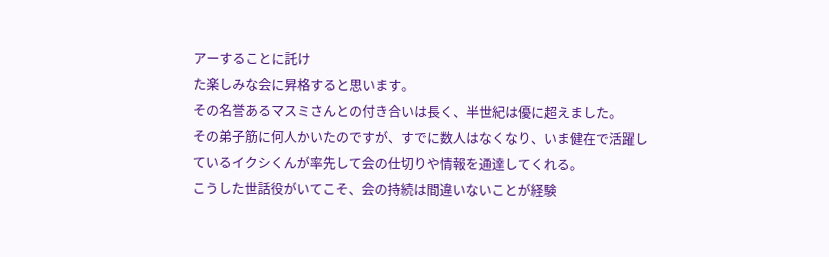アーすることに託け
た楽しみな会に昇格すると思います。
その名誉あるマスミさんとの付き合いは長く、半世紀は優に超えました。
その弟子筋に何人かいたのですが、すでに数人はなくなり、いま健在で活躍し
ているイクシくんが率先して会の仕切りや情報を通達してくれる。
こうした世話役がいてこそ、会の持続は間違いないことが経験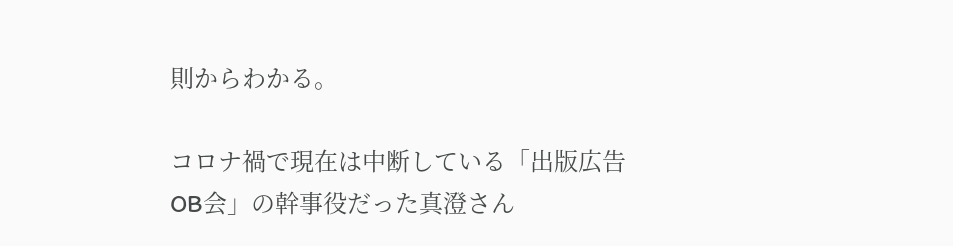則からわかる。

コロナ禍で現在は中断している「出版広告OB会」の幹事役だった真澄さん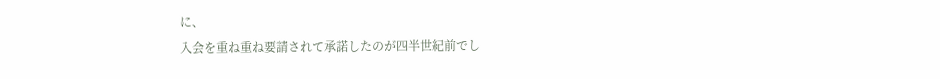に、
入会を重ね重ね要請されて承諾したのが四半世紀前でし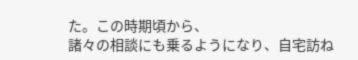た。この時期頃から、
諸々の相談にも乗るようになり、自宅訪ね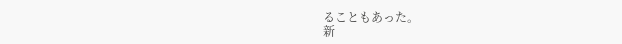ることもあった。
新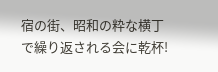宿の街、昭和の粋な横丁で繰り返される会に乾杯!